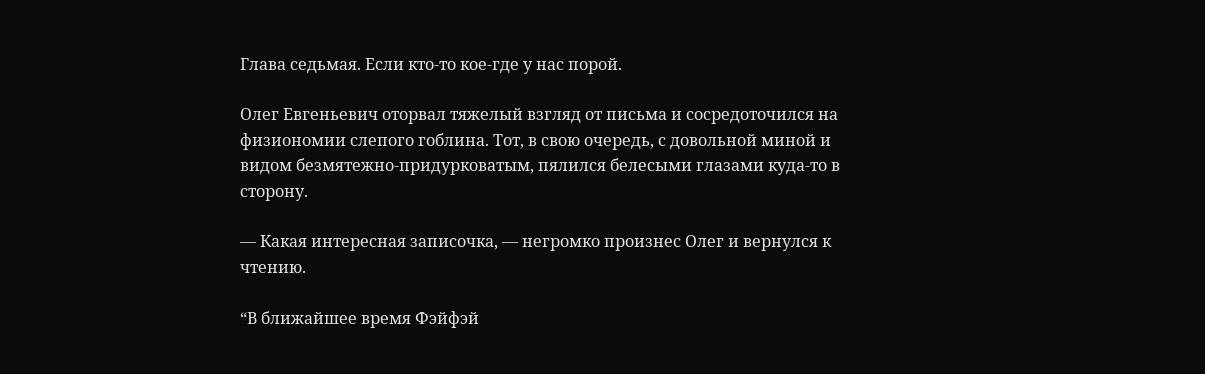Глава седьмая. Если кто-то кое-где у нас порой.

Олег Евгеньевич оторвал тяжелый взгляд от письма и сосредоточился на физиономии слепого гоблина. Тот, в свою очередь, с довольной миной и видом безмятежно-придурковатым, пялился белесыми глазами куда-то в сторону.

— Какая интересная записочка, — негромко произнес Олег и вернулся к чтению.

“В ближайшее время Фэйфэй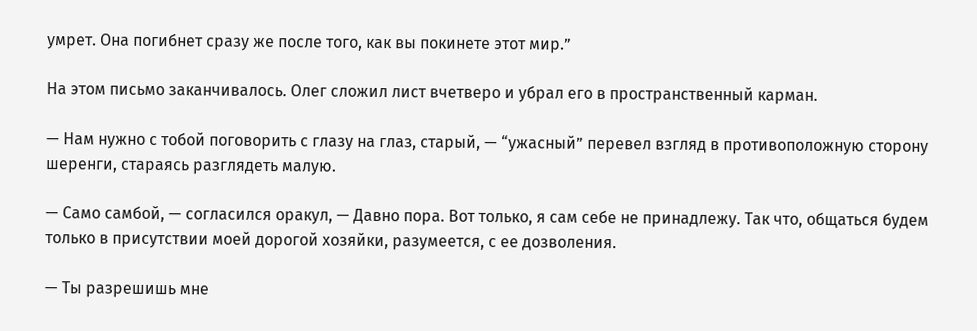умрет. Она погибнет сразу же после того, как вы покинете этот мир.”

На этом письмо заканчивалось. Олег сложил лист вчетверо и убрал его в пространственный карман.

— Нам нужно с тобой поговорить с глазу на глаз, старый, — “ужасный” перевел взгляд в противоположную сторону шеренги, стараясь разглядеть малую.

— Само самбой, — согласился оракул, — Давно пора. Вот только, я сам себе не принадлежу. Так что, общаться будем только в присутствии моей дорогой хозяйки, разумеется, с ее дозволения.

— Ты разрешишь мне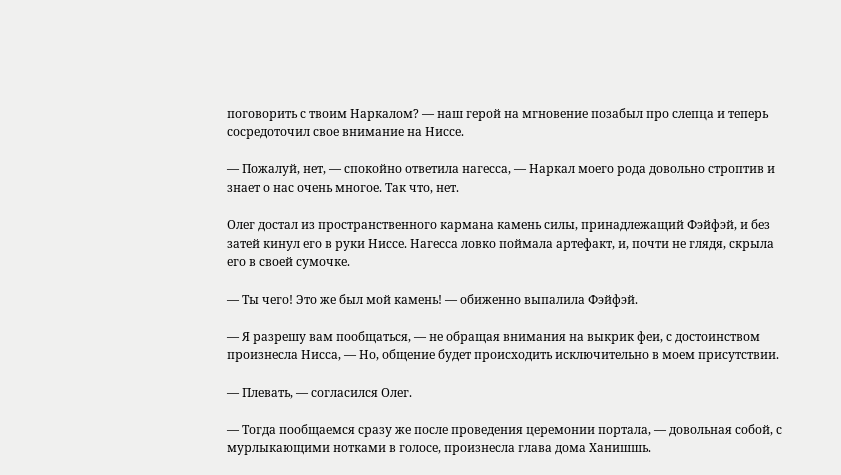поговорить с твоим Наркалом? — наш герой на мгновение позабыл про слепца и теперь сосредоточил свое внимание на Ниссе.

— Пожалуй, нет, — спокойно ответила нагесса, — Наркал моего рода довольно строптив и знает о нас очень многое. Так что, нет.

Олег достал из пространственного кармана камень силы, принадлежащий Фэйфэй, и без затей кинул его в руки Ниссе. Нагесса ловко поймала артефакт, и, почти не глядя, скрыла его в своей сумочке.

— Ты чего! Это же был мой камень! — обиженно выпалила Фэйфэй.

— Я разрешу вам пообщаться, — не обращая внимания на выкрик феи, с достоинством произнесла Нисса, — Но, общение будет происходить исключительно в моем присутствии.

— Плевать, — согласился Олег.

— Тогда пообщаемся сразу же после проведения церемонии портала, — довольная собой, с мурлыкающими нотками в голосе, произнесла глава дома Ханишшь.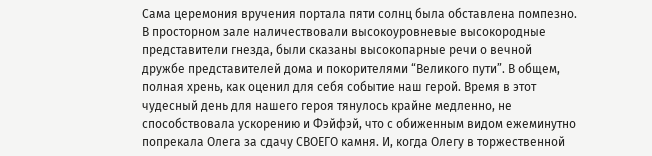Сама церемония вручения портала пяти солнц была обставлена помпезно. В просторном зале наличествовали высокоуровневые высокородные представители гнезда, были сказаны высокопарные речи о вечной дружбе представителей дома и покорителями “Великого пути”. В общем, полная хрень, как оценил для себя событие наш герой. Время в этот чудесный день для нашего героя тянулось крайне медленно, не способствовала ускорению и Фэйфэй, что с обиженным видом ежеминутно попрекала Олега за сдачу СВОЕГО камня. И, когда Олегу в торжественной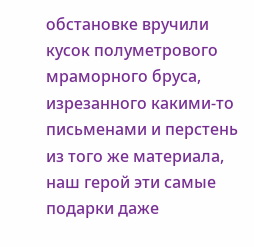обстановке вручили кусок полуметрового мраморного бруса, изрезанного какими-то письменами и перстень из того же материала, наш герой эти самые подарки даже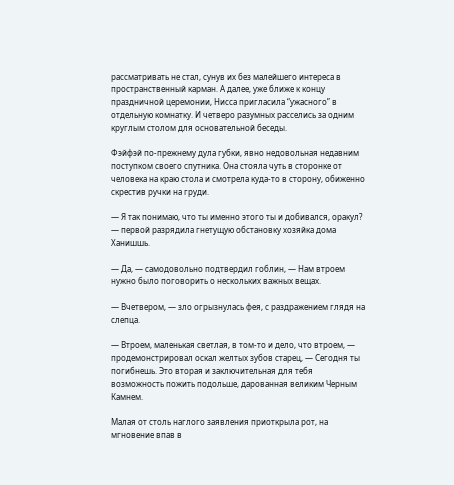рассматривать не стал, сунув их без малейшего интереса в пространственный карман. А далее, уже ближе к концу праздничной церемонии, Нисса пригласила “ужасного” в отдельную комнатку. И четверо разумных расселись за одним круглым столом для основательной беседы.

Фэйфэй по-прежнему дула губки, явно недовольная недавним поступком своего спутника. Она стояла чуть в сторонке от человека на краю стола и смотрела куда-то в сторону, обиженно скрестив ручки на груди.

— Я так понимаю, что ты именно этого ты и добивался, оракул? — первой разрядила гнетущую обстановку хозяйка дома Ханишшь.

— Да, — самодовольно подтвердил гоблин, — Нам втроем нужно было поговорить о нескольких важных вещах.

— Вчетвером, — зло огрызнулась фея, с раздражением глядя на слепца.

— Втроем, маленькая светлая, в том-то и дело, что втроем, — продемонстрировал оскал желтых зубов старец, — Сегодня ты погибнешь. Это вторая и заключительная для тебя возможность пожить подольше, дарованная великим Черным Камнем.

Малая от столь наглого заявления приоткрыла рот, на мгновение впав в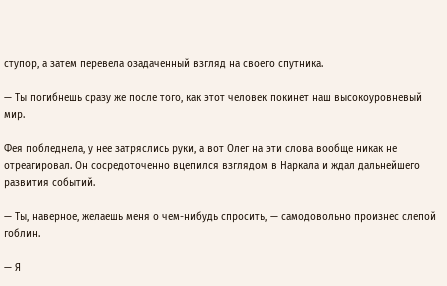ступор, а затем перевела озадаченный взгляд на своего спутника.

— Ты погибнешь сразу же после того, как этот человек покинет наш высокоуровневый мир.

Фея побледнела, у нее затряслись руки, а вот Олег на эти слова вообще никак не отреагировал. Он сосредоточенно вцепился взглядом в Наркала и ждал дальнейшего развития событий.

— Ты, наверное, желаешь меня о чем-нибудь спросить, — самодовольно произнес слепой гоблин.

— Я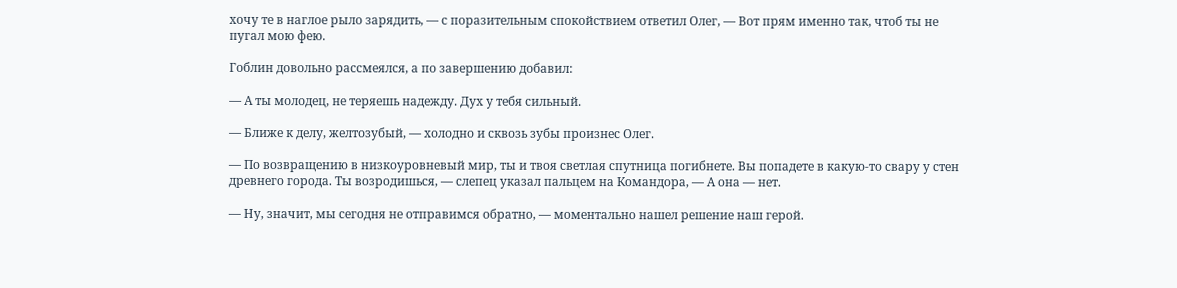хочу те в наглое рыло зарядить, — с поразительным спокойствием ответил Олег, — Вот прям именно так, чтоб ты не пугал мою фею.

Гоблин довольно рассмеялся, а по завершению добавил:

— А ты молодец, не теряешь надежду. Дух у тебя сильный.

— Ближе к делу, желтозубый, — холодно и сквозь зубы произнес Олег.

— По возвращению в низкоуровневый мир, ты и твоя светлая спутница погибнете. Вы попадете в какую-то свару у стен древнего города. Ты возродишься, — слепец указал пальцем на Командора, — А она — нет.

— Ну, значит, мы сегодня не отправимся обратно, — моментально нашел решение наш герой.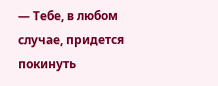— Тебе, в любом случае, придется покинуть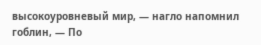высокоуровневый мир, — нагло напомнил гоблин, — По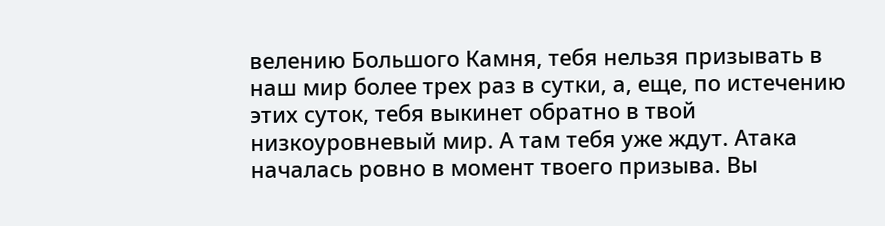велению Большого Камня, тебя нельзя призывать в наш мир более трех раз в сутки, а, еще, по истечению этих суток, тебя выкинет обратно в твой низкоуровневый мир. А там тебя уже ждут. Атака началась ровно в момент твоего призыва. Вы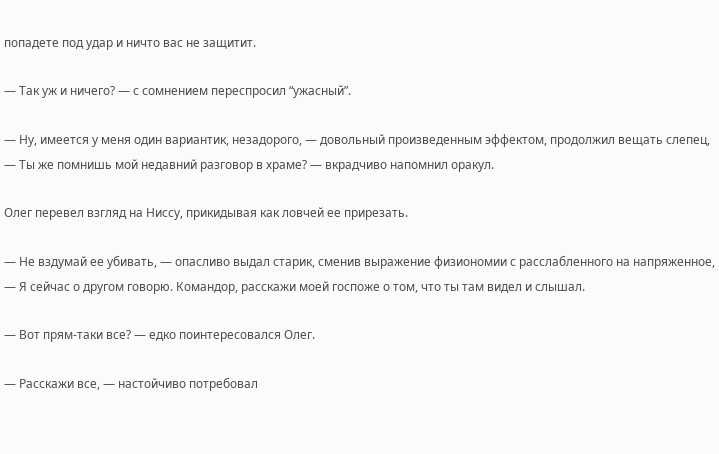попадете под удар и ничто вас не защитит.

— Так уж и ничего? — с сомнением переспросил “ужасный”.

— Ну, имеется у меня один вариантик, незадорого, — довольный произведенным эффектом, продолжил вещать слепец, — Ты же помнишь мой недавний разговор в храме? — вкрадчиво напомнил оракул.

Олег перевел взгляд на Ниссу, прикидывая как ловчей ее прирезать.

— Не вздумай ее убивать, — опасливо выдал старик, сменив выражение физиономии с расслабленного на напряженное, — Я сейчас о другом говорю. Командор, расскажи моей госпоже о том, что ты там видел и слышал.

— Вот прям-таки все? — едко поинтересовался Олег.

— Расскажи все, — настойчиво потребовал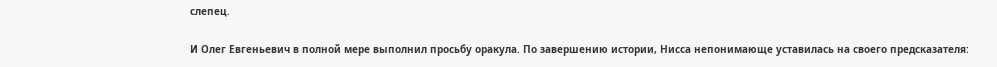слепец.

И Олег Евгеньевич в полной мере выполнил просьбу оракула. По завершению истории, Нисса непонимающе уставилась на своего предсказателя: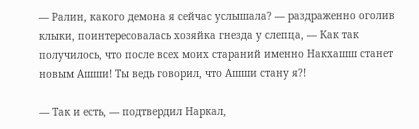— Ралин, какого демона я сейчас услышала? — раздраженно оголив клыки, поинтересовалась хозяйка гнезда у слепца, — Как так получилось, что после всех моих стараний именно Накхашш станет новым Ашши! Ты ведь говорил, что Ашши стану я?!

— Так и есть, — подтвердил Наркал,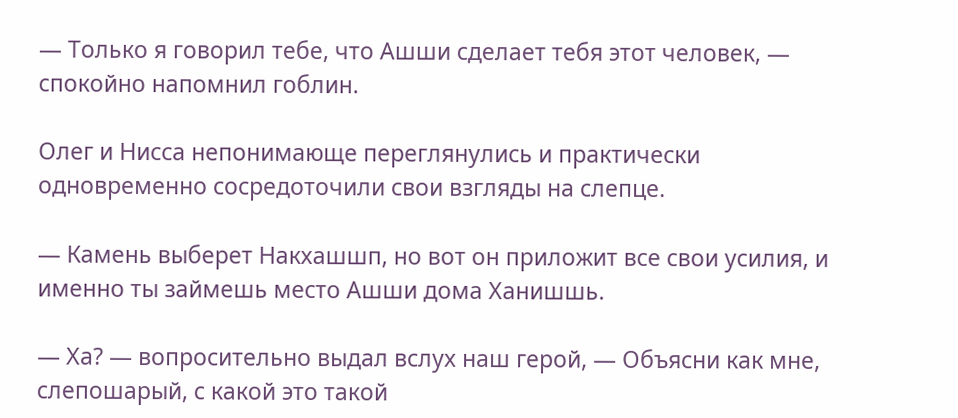— Только я говорил тебе, что Ашши сделает тебя этот человек, — спокойно напомнил гоблин.

Олег и Нисса непонимающе переглянулись и практически одновременно сосредоточили свои взгляды на слепце.

— Камень выберет Накхашшп, но вот он приложит все свои усилия, и именно ты займешь место Ашши дома Ханишшь.

— Ха? — вопросительно выдал вслух наш герой, — Объясни как мне, слепошарый, с какой это такой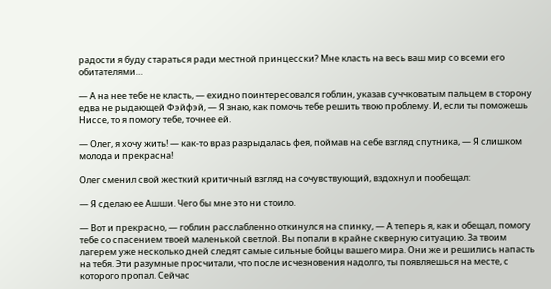радости я буду стараться ради местной принцесски? Мне класть на весь ваш мир со всеми его обитателями…

— А на нее тебе не класть, — ехидно поинтересовался гоблин, указав суччковатым пальцем в сторону едва не рыдающей Фэйфэй, — Я знаю, как помочь тебе решить твою проблему. И, если ты поможешь Ниссе, то я помогу тебе, точнее ей.

— Олег, я хочу жить! — как-то враз разрыдалась фея, поймав на себе взгляд спутника, — Я слишком молода и прекрасна!

Олег сменил свой жесткий критичный взгляд на сочувствующий, вздохнул и пообещал:

— Я сделаю ее Ашши. Чего бы мне это ни стоило.

— Вот и прекрасно, — гоблин расслабленно откинулся на спинку, — А теперь я, как и обещал, помогу тебе со спасением твоей маленькой светлой. Вы попали в крайне скверную ситуацию. За твоим лагерем уже несколько дней следят самые сильные бойцы вашего мира. Они же и решились напасть на тебя. Эти разумные просчитали, что после исчезновения надолго, ты появляешься на месте, с которого пропал. Сейчас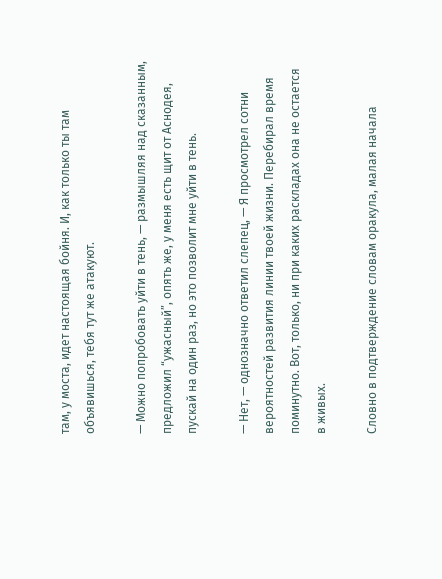там, у моста, идет настоящая бойня. И, как только ты там объявишься, тебя тут же атакуют.

— Можно попробовать уйти в тень, — размышляя над сказанным, предложил “ужасный”, опять же, у меня есть щит от Аснодея, пускай на один раз, но это позволит мне уйти в тень.

— Нет, — однозначно ответил слепец, — Я просмотрел сотни вероятностей развития линии твоей жизни. Перебирал время поминутно. Вот, только, ни при каких раскладах она не остается в живых.

Словно в подтверждение словам оракула, малая начала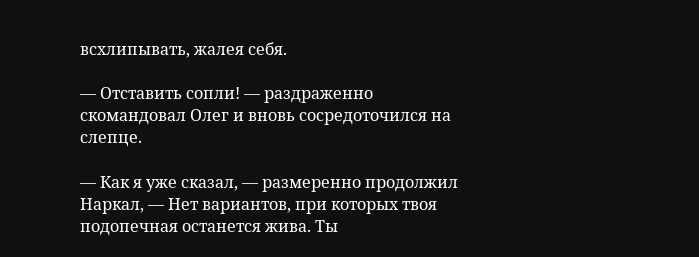всхлипывать, жалея себя.

— Отставить сопли! — раздраженно скомандовал Олег и вновь сосредоточился на слепце.

— Как я уже сказал, — размеренно продолжил Наркал, — Нет вариантов, при которых твоя подопечная останется жива. Ты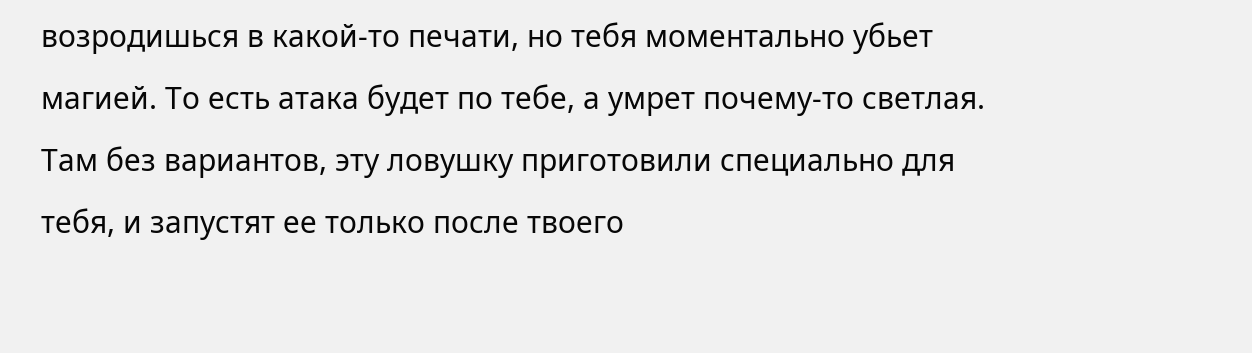возродишься в какой-то печати, но тебя моментально убьет магией. То есть атака будет по тебе, а умрет почему-то светлая. Там без вариантов, эту ловушку приготовили специально для тебя, и запустят ее только после твоего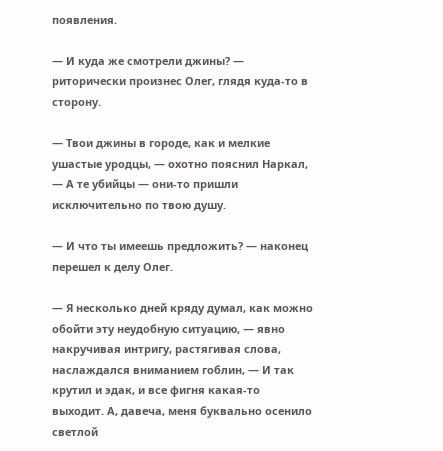появления.

— И куда же смотрели джины? — риторически произнес Олег, глядя куда-то в сторону.

— Твои джины в городе, как и мелкие ушастые уродцы, — охотно пояснил Наркал, — А те убийцы — они-то пришли исключительно по твою душу.

— И что ты имеешь предложить? — наконец перешел к делу Олег.

— Я несколько дней кряду думал, как можно обойти эту неудобную ситуацию, — явно накручивая интригу, растягивая слова, наслаждался вниманием гоблин, — И так крутил и эдак, и все фигня какая-то выходит. А, давеча, меня буквально осенило светлой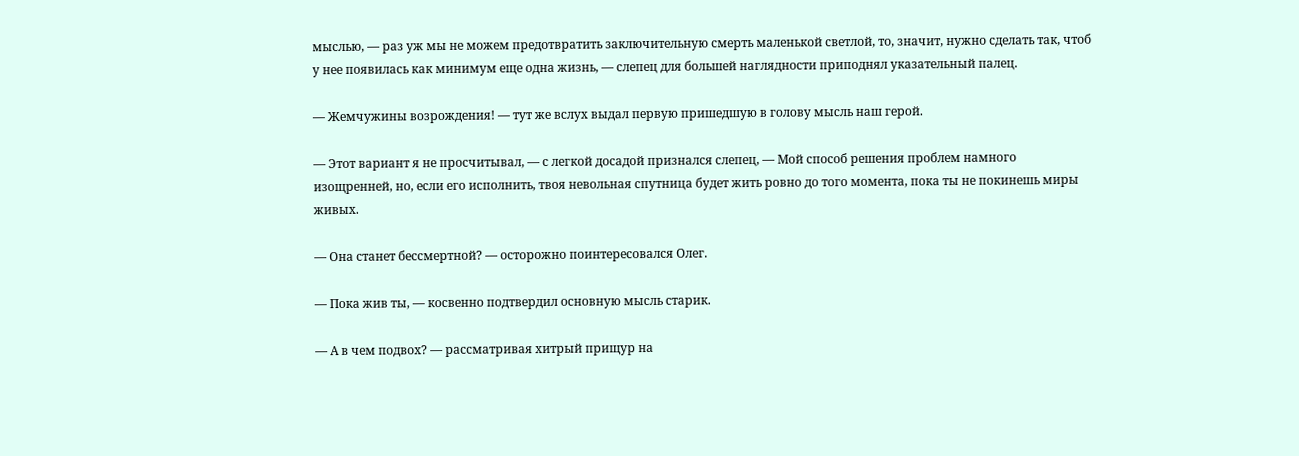мыслью, — раз уж мы не можем предотвратить заключительную смерть маленькой светлой, то, значит, нужно сделать так, чтоб у нее появилась как минимум еще одна жизнь, — слепец для большей наглядности приподнял указательный палец.

— Жемчужины возрождения! — тут же вслух выдал первую пришедшую в голову мысль наш герой.

— Этот вариант я не просчитывал, — с легкой досадой признался слепец, — Мой способ решения проблем намного изощренней, но, если его исполнить, твоя невольная спутница будет жить ровно до того момента, пока ты не покинешь миры живых.

— Она станет бессмертной? — осторожно поинтересовался Олег.

— Пока жив ты, — косвенно подтвердил основную мысль старик.

— А в чем подвох? — рассматривая хитрый прищур на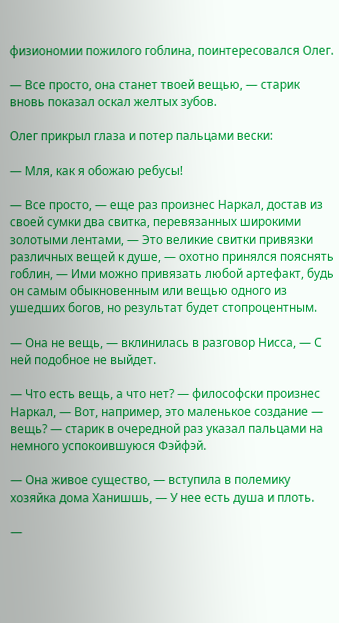физиономии пожилого гоблина, поинтересовался Олег.

— Все просто, она станет твоей вещью, — старик вновь показал оскал желтых зубов.

Олег прикрыл глаза и потер пальцами вески:

— Мля, как я обожаю ребусы!

— Все просто, — еще раз произнес Наркал, достав из своей сумки два свитка, перевязанных широкими золотыми лентами, — Это великие свитки привязки различных вещей к душе, — охотно принялся пояснять гоблин, — Ими можно привязать любой артефакт, будь он самым обыкновенным или вещью одного из ушедших богов, но результат будет стопроцентным.

— Она не вещь, — вклинилась в разговор Нисса, — С ней подобное не выйдет.

— Что есть вещь, а что нет? — философски произнес Наркал, — Вот, например, это маленькое создание — вещь? — старик в очередной раз указал пальцами на немного успокоившуюся Фэйфэй.

— Она живое существо, — вступила в полемику хозяйка дома Ханишшь, — У нее есть душа и плоть.

—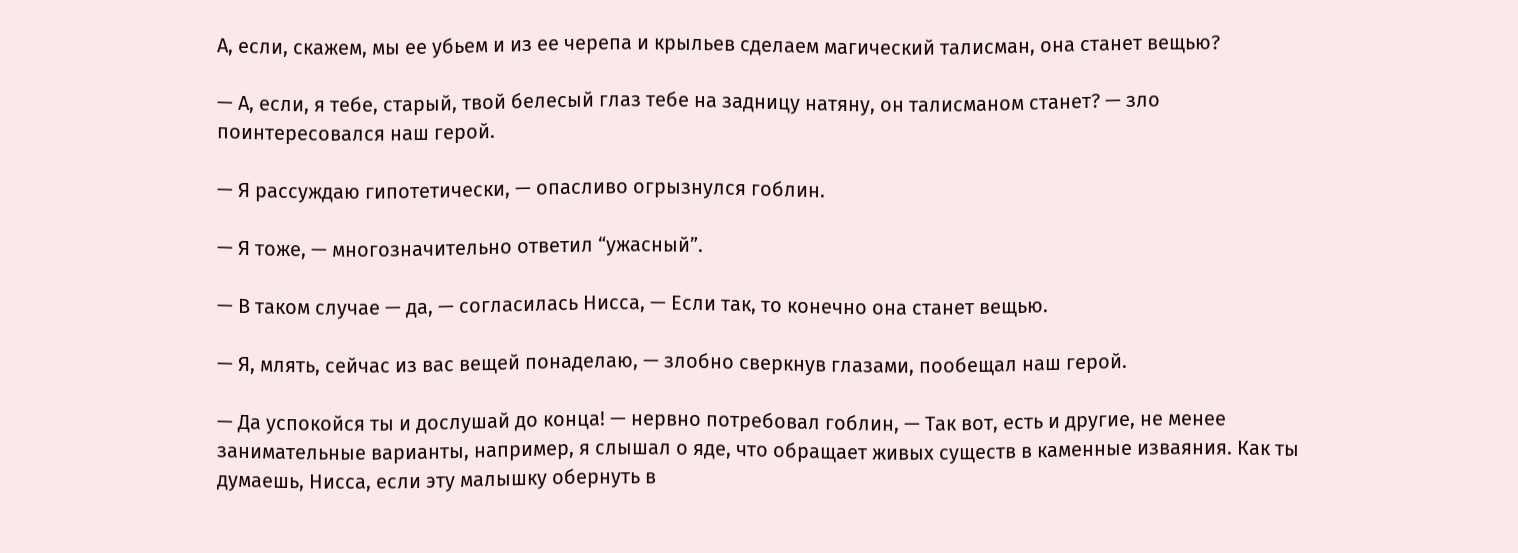А, если, скажем, мы ее убьем и из ее черепа и крыльев сделаем магический талисман, она станет вещью?

— А, если, я тебе, старый, твой белесый глаз тебе на задницу натяну, он талисманом станет? — зло поинтересовался наш герой.

— Я рассуждаю гипотетически, — опасливо огрызнулся гоблин.

— Я тоже, — многозначительно ответил “ужасный”.

— В таком случае — да, — согласилась Нисса, — Если так, то конечно она станет вещью.

— Я, млять, сейчас из вас вещей понаделаю, — злобно сверкнув глазами, пообещал наш герой.

— Да успокойся ты и дослушай до конца! — нервно потребовал гоблин, — Так вот, есть и другие, не менее занимательные варианты, например, я слышал о яде, что обращает живых существ в каменные изваяния. Как ты думаешь, Нисса, если эту малышку обернуть в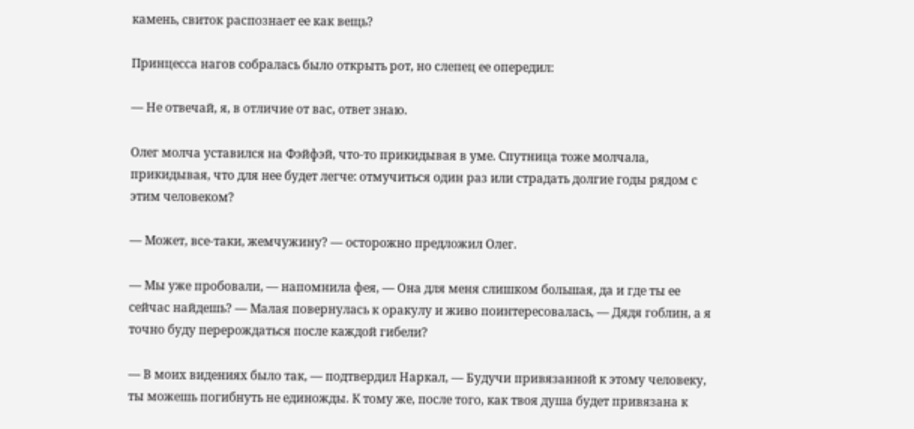камень, свиток распознает ее как вещь?

Принцесса нагов собралась было открыть рот, но слепец ее опередил:

— Не отвечай, я, в отличие от вас, ответ знаю.

Олег молча уставился на Фэйфэй, что-то прикидывая в уме. Спутница тоже молчала, прикидывая, что для нее будет легче: отмучиться один раз или страдать долгие годы рядом с этим человеком?

— Может, все-таки, жемчужину? — осторожно предложил Олег.

— Мы уже пробовали, — напомнила фея, — Она для меня слишком большая, да и где ты ее сейчас найдешь? — Малая повернулась к оракулу и живо поинтересовалась, — Дядя гоблин, а я точно буду перерождаться после каждой гибели?

— В моих видениях было так, — подтвердил Наркал, — Будучи привязанной к этому человеку, ты можешь погибнуть не единожды. К тому же, после того, как твоя душа будет привязана к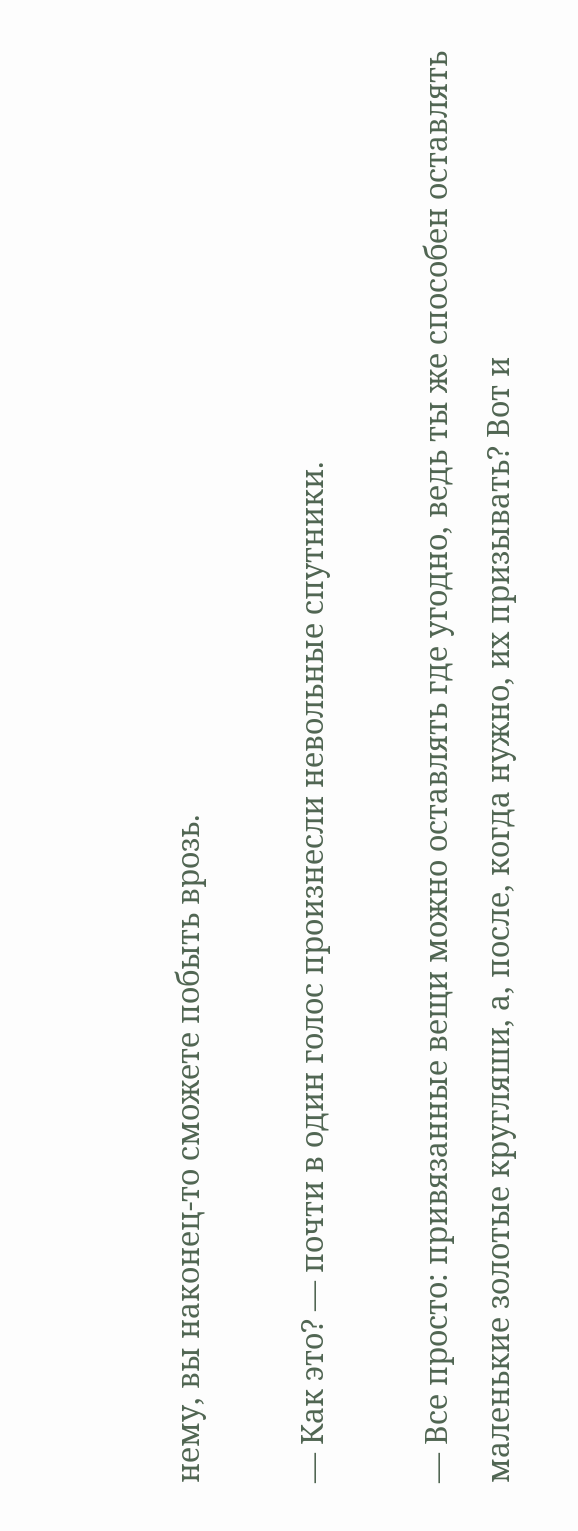нему, вы наконец-то сможете побыть врозь.

— Как это? — почти в один голос произнесли невольные спутники.

— Все просто: привязанные вещи можно оставлять где угодно, ведь ты же способен оставлять маленькие золотые кругляши, а, после, когда нужно, их призывать? Вот и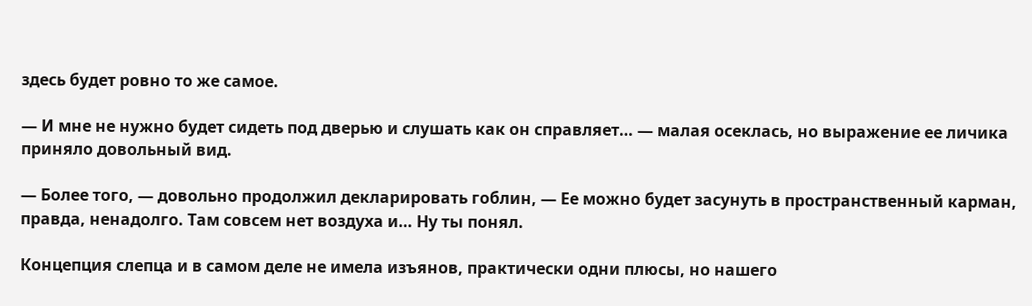здесь будет ровно то же самое.

— И мне не нужно будет сидеть под дверью и слушать как он справляет… — малая осеклась, но выражение ее личика приняло довольный вид.

— Более того, — довольно продолжил декларировать гоблин, — Ее можно будет засунуть в пространственный карман, правда, ненадолго. Там совсем нет воздуха и… Ну ты понял.

Концепция слепца и в самом деле не имела изъянов, практически одни плюсы, но нашего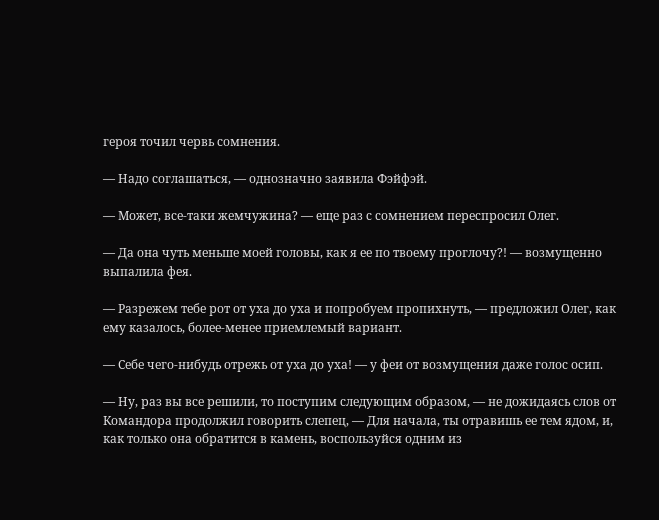героя точил червь сомнения.

— Надо соглашаться, — однозначно заявила Фэйфэй.

— Может, все-таки жемчужина? — еще раз с сомнением переспросил Олег.

— Да она чуть меньше моей головы, как я ее по твоему проглочу?! — возмущенно выпалила фея.

— Разрежем тебе рот от уха до уха и попробуем пропихнуть, — предложил Олег, как ему казалось, более-менее приемлемый вариант.

— Себе чего-нибудь отрежь от уха до уха! — у феи от возмущения даже голос осип.

— Ну, раз вы все решили, то поступим следующим образом, — не дожидаясь слов от Командора продолжил говорить слепец, — Для начала, ты отравишь ее тем ядом, и, как только она обратится в камень, воспользуйся одним из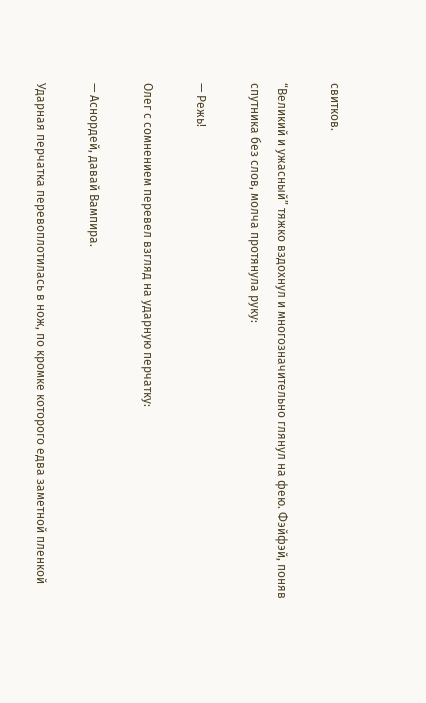свитков.

“Великий и ужасный” тяжко вздохнул и многозначительно глянул на фею. Фэйфэй, поняв спутника без слов, молча протянула руку:

— Режь!

Олег с сомнением перевел взгляд на ударную перчатку:

— Аснордей, давай Вампира.

Ударная перчатка перевоплотилась в нож, по кромке которого едва заметной пленкой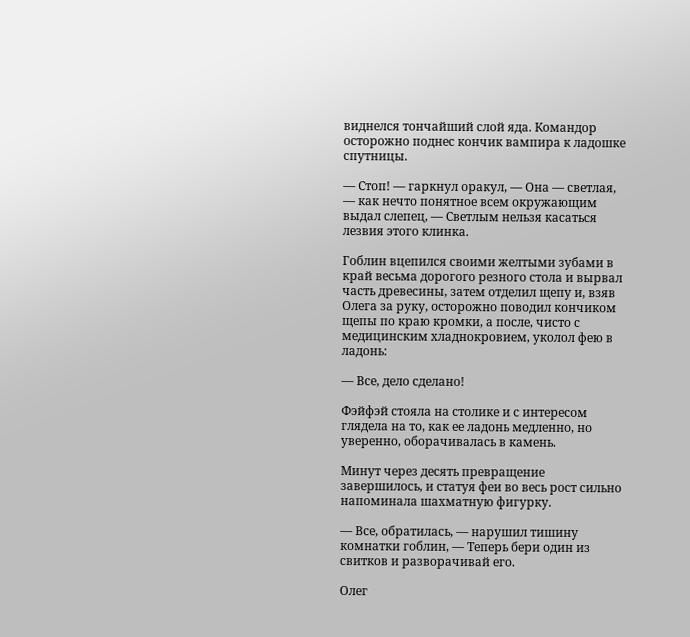виднелся тончайший слой яда. Командор осторожно поднес кончик вампира к ладошке спутницы.

— Стоп! — гаркнул оракул, — Она — светлая, — как нечто понятное всем окружающим выдал слепец, — Светлым нельзя касаться лезвия этого клинка.

Гоблин вцепился своими желтыми зубами в край весьма дорогого резного стола и вырвал часть древесины, затем отделил щепу и, взяв Олега за руку, осторожно поводил кончиком щепы по краю кромки, а после, чисто с медицинским хладнокровием, уколол фею в ладонь:

— Все, дело сделано!

Фэйфэй стояла на столике и с интересом глядела на то, как ее ладонь медленно, но уверенно, оборачивалась в камень.

Минут через десять превращение завершилось, и статуя феи во весь рост сильно напоминала шахматную фигурку.

— Все, обратилась, — нарушил тишину комнатки гоблин, — Теперь бери один из свитков и разворачивай его.

Олег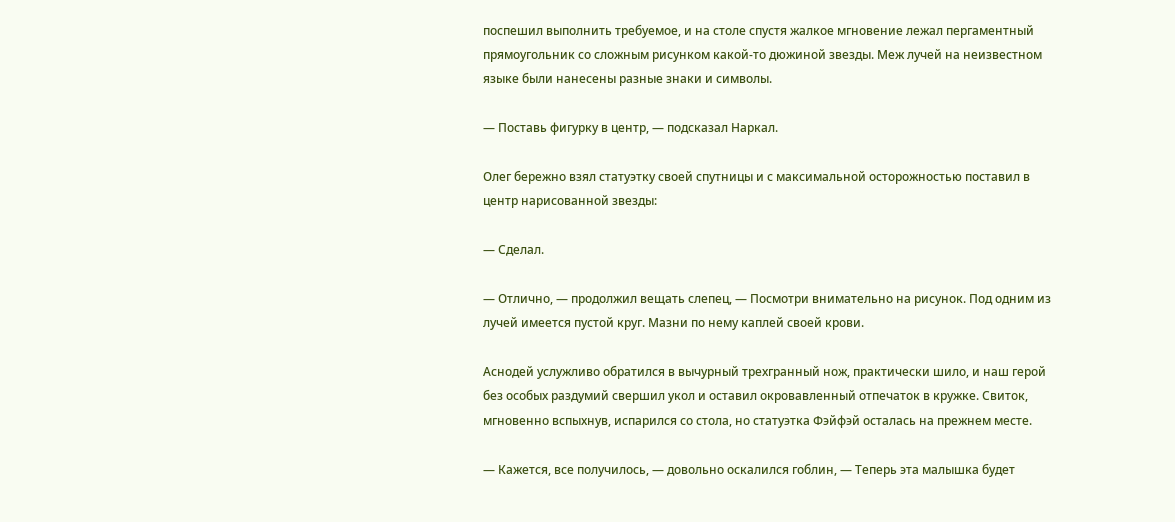поспешил выполнить требуемое, и на столе спустя жалкое мгновение лежал пергаментный прямоугольник со сложным рисунком какой-то дюжиной звезды. Меж лучей на неизвестном языке были нанесены разные знаки и символы.

— Поставь фигурку в центр, — подсказал Наркал.

Олег бережно взял статуэтку своей спутницы и с максимальной осторожностью поставил в центр нарисованной звезды:

— Сделал.

— Отлично, — продолжил вещать слепец, — Посмотри внимательно на рисунок. Под одним из лучей имеется пустой круг. Мазни по нему каплей своей крови.

Аснодей услужливо обратился в вычурный трехгранный нож, практически шило, и наш герой без особых раздумий свершил укол и оставил окровавленный отпечаток в кружке. Свиток, мгновенно вспыхнув, испарился со стола, но статуэтка Фэйфэй осталась на прежнем месте.

— Кажется, все получилось, — довольно оскалился гоблин, — Теперь эта малышка будет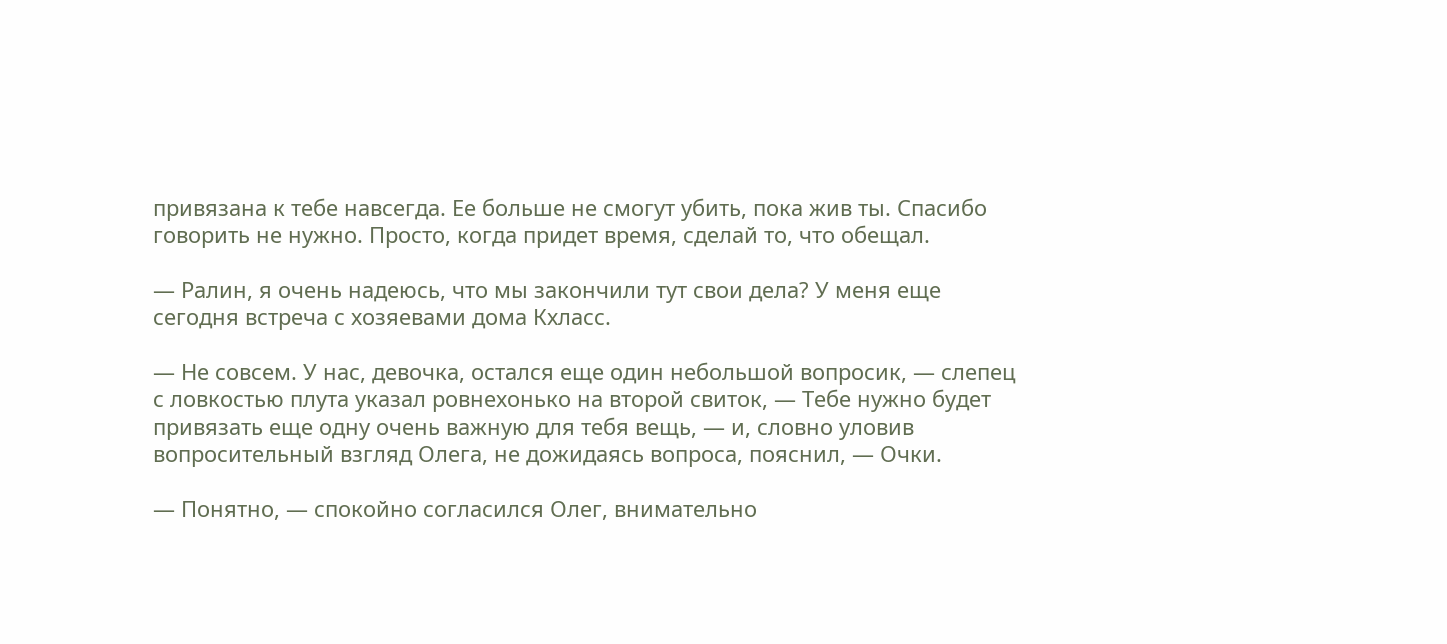привязана к тебе навсегда. Ее больше не смогут убить, пока жив ты. Спасибо говорить не нужно. Просто, когда придет время, сделай то, что обещал.

— Ралин, я очень надеюсь, что мы закончили тут свои дела? У меня еще сегодня встреча с хозяевами дома Кхласс.

— Не совсем. У нас, девочка, остался еще один небольшой вопросик, — слепец с ловкостью плута указал ровнехонько на второй свиток, — Тебе нужно будет привязать еще одну очень важную для тебя вещь, — и, словно уловив вопросительный взгляд Олега, не дожидаясь вопроса, пояснил, — Очки.

— Понятно, — спокойно согласился Олег, внимательно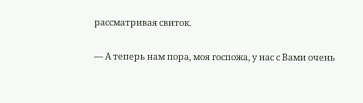рассматривая свиток.

— А теперь нам пора, моя госпожа, у нас с Вами очень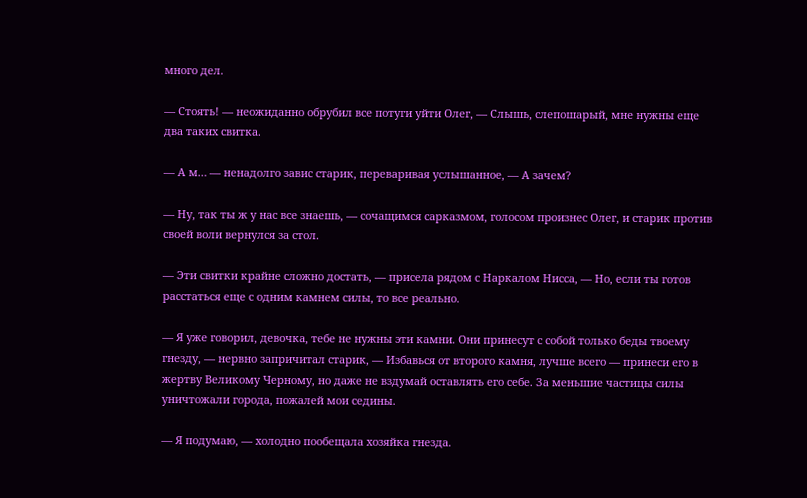много дел.

— Стоять! — неожиданно обрубил все потуги уйти Олег, — Слышь, слепошарый, мне нужны еще два таких свитка.

— А м… — ненадолго завис старик, переваривая услышанное, — А зачем?

— Ну, так ты ж у нас все знаешь, — сочащимся сарказмом, голосом произнес Олег, и старик против своей воли вернулся за стол.

— Эти свитки крайне сложно достать, — присела рядом с Наркалом Нисса, — Но, если ты готов расстаться еще с одним камнем силы, то все реально.

— Я уже говорил, девочка, тебе не нужны эти камни. Они принесут с собой только беды твоему гнезду, — нервно запричитал старик, — Избавься от второго камня, лучше всего — принеси его в жертву Великому Черному, но даже не вздумай оставлять его себе. За меньшие частицы силы уничтожали города, пожалей мои седины.

— Я подумаю, — холодно пообещала хозяйка гнезда.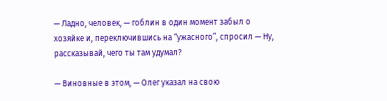— Ладно, человек, — гоблин в один момент забыл о хозяйке и, переключившись на “ужасного”, спросил — Ну, рассказывай, чего ты там удумал?

— Виновные в этом, — Олег указал на свою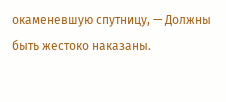окаменевшую спутницу, — Должны быть жестоко наказаны.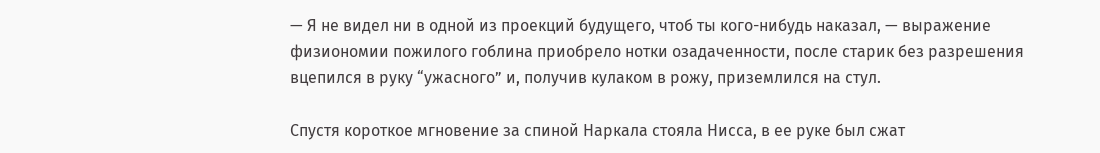— Я не видел ни в одной из проекций будущего, чтоб ты кого-нибудь наказал, — выражение физиономии пожилого гоблина приобрело нотки озадаченности, после старик без разрешения вцепился в руку “ужасного” и, получив кулаком в рожу, приземлился на стул.

Спустя короткое мгновение за спиной Наркала стояла Нисса, в ее руке был сжат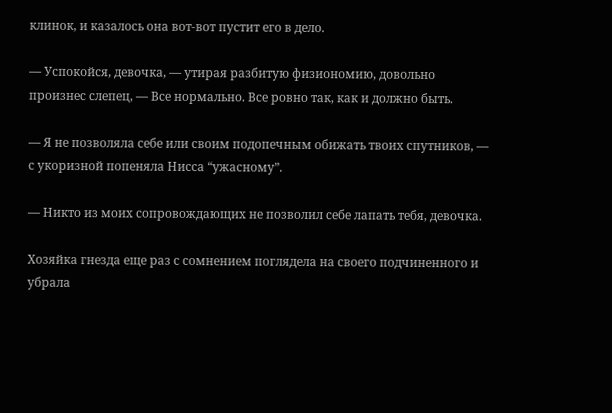клинок, и казалось она вот-вот пустит его в дело.

— Успокойся, девочка, — утирая разбитую физиономию, довольно произнес слепец, — Все нормально. Все ровно так, как и должно быть.

— Я не позволяла себе или своим подопечным обижать твоих спутников, — с укоризной попеняла Нисса “ужасному”.

— Никто из моих сопровождающих не позволил себе лапать тебя, девочка.

Хозяйка гнезда еще раз с сомнением поглядела на своего подчиненного и убрала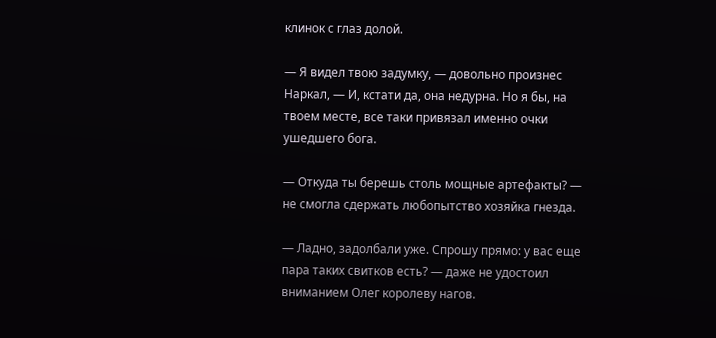клинок с глаз долой.

— Я видел твою задумку, — довольно произнес Наркал, — И, кстати да, она недурна. Но я бы, на твоем месте, все таки привязал именно очки ушедшего бога.

— Откуда ты берешь столь мощные артефакты? — не смогла сдержать любопытство хозяйка гнезда.

— Ладно, задолбали уже. Спрошу прямо: у вас еще пара таких свитков есть? — даже не удостоил вниманием Олег королеву нагов.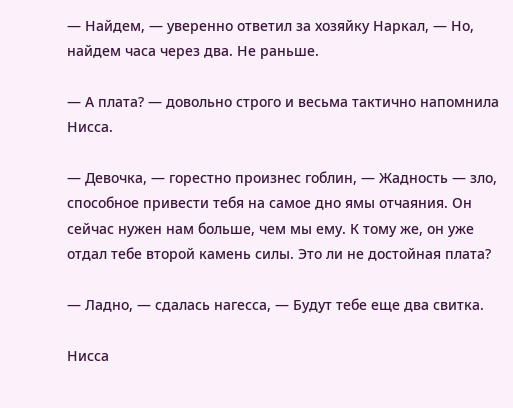— Найдем, — уверенно ответил за хозяйку Наркал, — Но, найдем часа через два. Не раньше.

— А плата? — довольно строго и весьма тактично напомнила Нисса.

— Девочка, — горестно произнес гоблин, — Жадность — зло, способное привести тебя на самое дно ямы отчаяния. Он сейчас нужен нам больше, чем мы ему. К тому же, он уже отдал тебе второй камень силы. Это ли не достойная плата?

— Ладно, — сдалась нагесса, — Будут тебе еще два свитка.

Нисса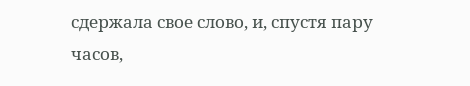сдержала свое слово, и, спустя пару часов,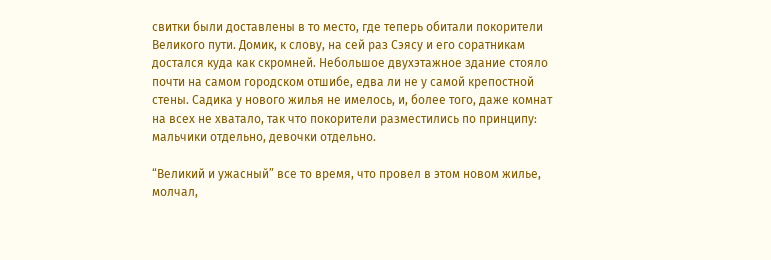свитки были доставлены в то место, где теперь обитали покорители Великого пути. Домик, к слову, на сей раз Сэясу и его соратникам достался куда как скромней. Небольшое двухэтажное здание стояло почти на самом городском отшибе, едва ли не у самой крепостной стены. Садика у нового жилья не имелось, и, более того, даже комнат на всех не хватало, так что покорители разместились по принципу: мальчики отдельно, девочки отдельно.

“Великий и ужасный” все то время, что провел в этом новом жилье, молчал,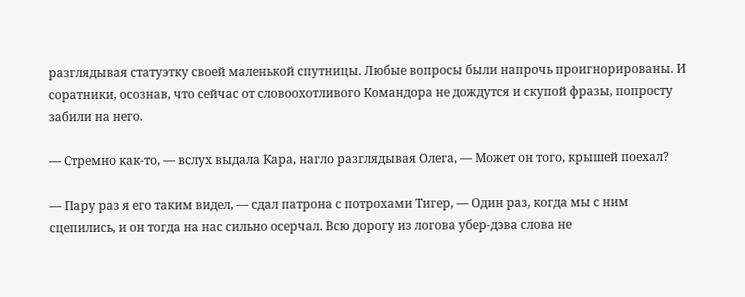разглядывая статуэтку своей маленькой спутницы. Любые вопросы были напрочь проигнорированы. И соратники, осознав, что сейчас от словоохотливого Командора не дождутся и скупой фразы, попросту забили на него.

— Стремно как-то, — вслух выдала Кара, нагло разглядывая Олега, — Может он того, крышей поехал?

— Пару раз я его таким видел, — сдал патрона с потрохами Тигер, — Один раз, когда мы с ним сцепились, и он тогда на нас сильно осерчал. Всю дорогу из логова убер-дэва слова не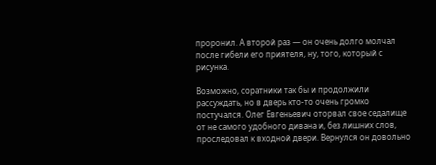проронил. А второй раз — он очень долго молчал после гибели его приятеля, ну, того, который с рисунка.

Возможно, соратники так бы и продолжили рассуждать, но в дверь кто-то очень громко постучался. Олег Евгеньевич оторвал свое седалище от не самого удобного дивана и, без лишних слов, проследовал к входной двери. Вернулся он довольно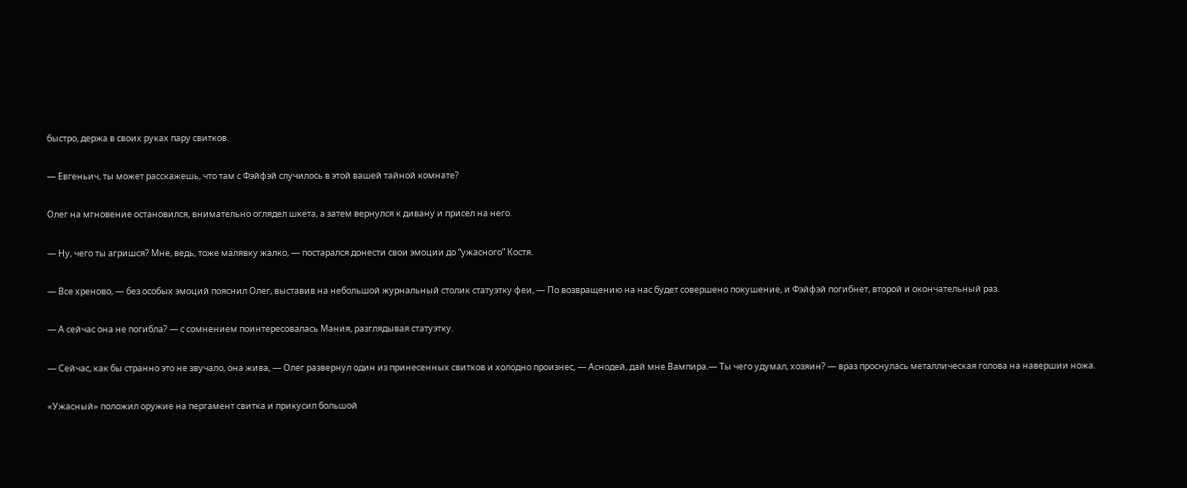быстро, держа в своих руках пару свитков.

— Евгеньич, ты может расскажешь, что там с Фэйфэй случилось в этой вашей тайной комнате?

Олег на мгновение остановился, внимательно оглядел шкета, а затем вернулся к дивану и присел на него.

— Ну, чего ты агришся? Мне, ведь, тоже малявку жалко, — постарался донести свои эмоции до “ужасного” Костя.

— Все хреново, — без особых эмоций пояснил Олег, выставив на небольшой журнальный столик статуэтку феи, — По возвращению на нас будет совершено покушение, и Фэйфэй погибнет, второй и окончательный раз.

— А сейчас она не погибла? — с сомнением поинтересовалась Мания, разглядывая статуэтку.

— Сейчас, как бы странно это не звучало, она жива, — Олег развернул один из принесенных свитков и холодно произнес, — Аснодей, дай мне Вампира.— Ты чего удумал, хозяин? — враз проснулась металлическая голова на навершии ножа.

«Ужасный» положил оружие на пергамент свитка и прикусил большой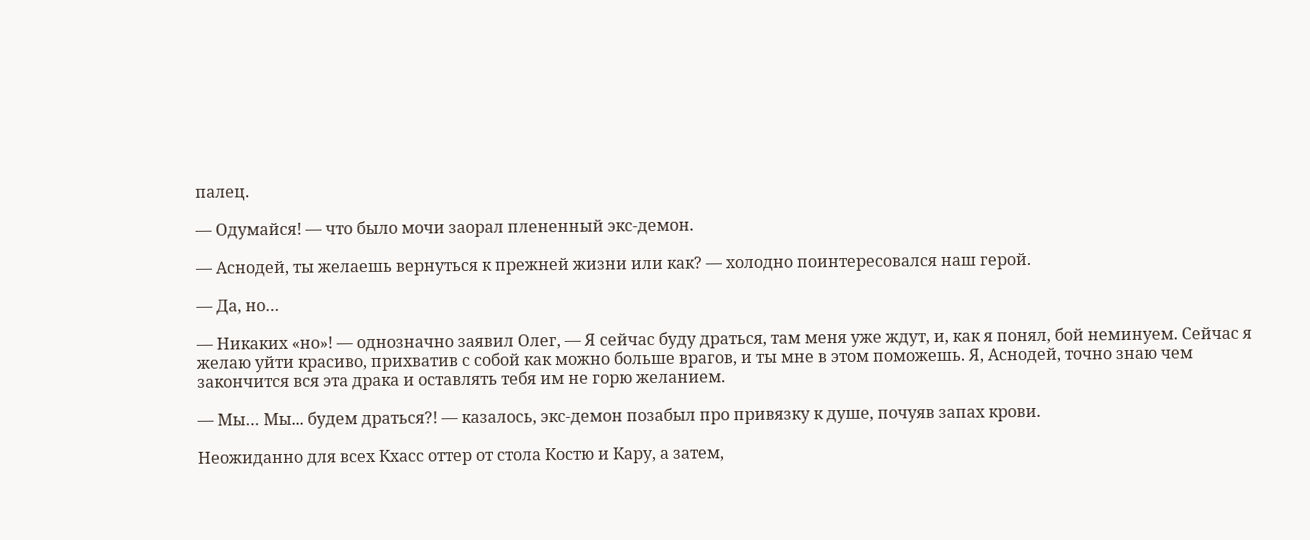палец.

— Одумайся! — что было мочи заорал плененный экс-демон.

— Аснодей, ты желаешь вернуться к прежней жизни или как? — холодно поинтересовался наш герой.

— Да, но…

— Никаких «но»! — однозначно заявил Олег, — Я сейчас буду драться, там меня уже ждут, и, как я понял, бой неминуем. Сейчас я желаю уйти красиво, прихватив с собой как можно больше врагов, и ты мне в этом поможешь. Я, Аснодей, точно знаю чем закончится вся эта драка и оставлять тебя им не горю желанием.

— Мы… Мы... будем драться?! — казалось, экс-демон позабыл про привязку к душе, почуяв запах крови.

Неожиданно для всех Кхасс оттер от стола Костю и Кару, а затем,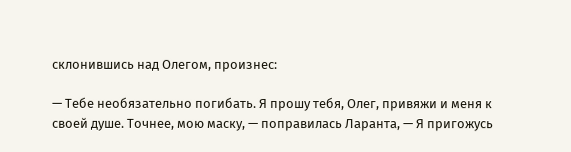склонившись над Олегом, произнес:

— Тебе необязательно погибать. Я прошу тебя, Олег, привяжи и меня к своей душе. Точнее, мою маску, — поправилась Ларанта, — Я пригожусь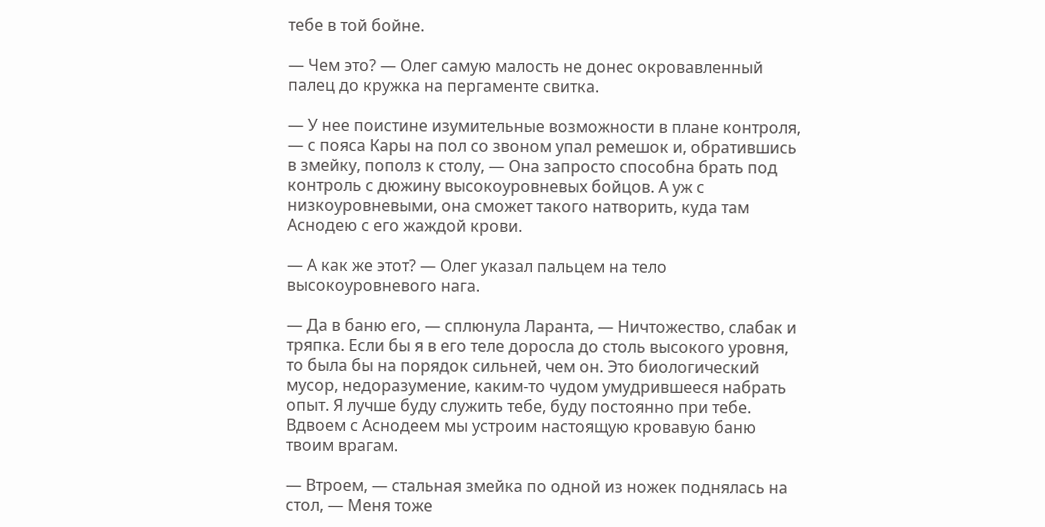тебе в той бойне.

— Чем это? — Олег самую малость не донес окровавленный палец до кружка на пергаменте свитка.

— У нее поистине изумительные возможности в плане контроля, — с пояса Кары на пол со звоном упал ремешок и, обратившись в змейку, пополз к столу, — Она запросто способна брать под контроль с дюжину высокоуровневых бойцов. А уж с низкоуровневыми, она сможет такого натворить, куда там Аснодею с его жаждой крови.

— А как же этот? — Олег указал пальцем на тело высокоуровневого нага.

— Да в баню его, — сплюнула Ларанта, — Ничтожество, слабак и тряпка. Если бы я в его теле доросла до столь высокого уровня, то была бы на порядок сильней, чем он. Это биологический мусор, недоразумение, каким-то чудом умудрившееся набрать опыт. Я лучше буду служить тебе, буду постоянно при тебе. Вдвоем с Аснодеем мы устроим настоящую кровавую баню твоим врагам.

— Втроем, — стальная змейка по одной из ножек поднялась на стол, — Меня тоже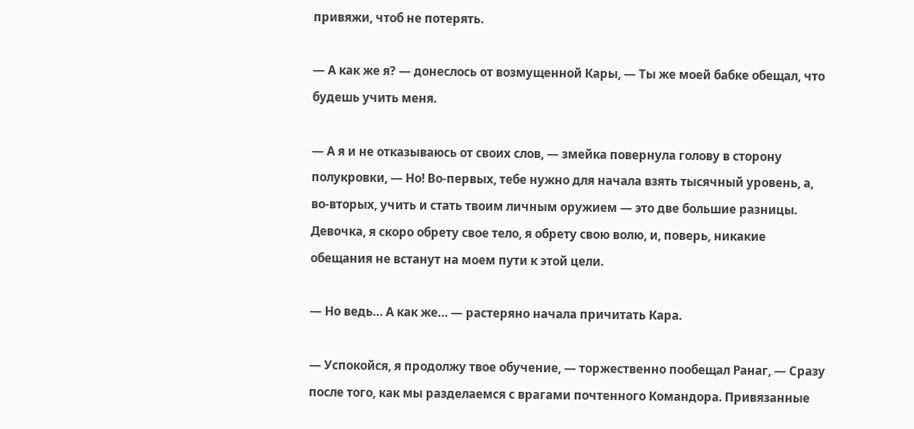привяжи, чтоб не потерять.

— А как же я? — донеслось от возмущенной Кары, — Ты же моей бабке обещал, что будешь учить меня.

— А я и не отказываюсь от своих слов, — змейка повернула голову в сторону полукровки, — Но! Во-первых, тебе нужно для начала взять тысячный уровень, а, во-вторых, учить и стать твоим личным оружием — это две большие разницы. Девочка, я скоро обрету свое тело, я обрету свою волю, и, поверь, никакие обещания не встанут на моем пути к этой цели.

— Но ведь… А как же… — растеряно начала причитать Кара.

— Успокойся, я продолжу твое обучение, — торжественно пообещал Ранаг, — Сразу после того, как мы разделаемся с врагами почтенного Командора. Привязанные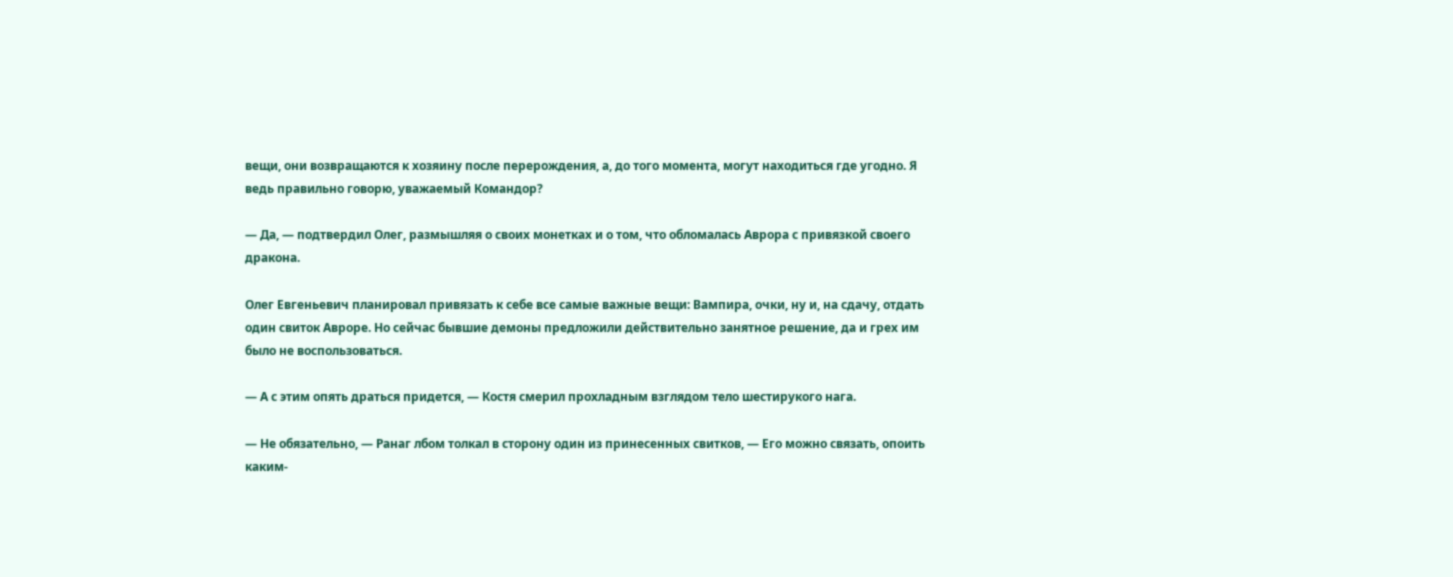вещи, они возвращаются к хозяину после перерождения, а, до того момента, могут находиться где угодно. Я ведь правильно говорю, уважаемый Командор?

— Да, — подтвердил Олег, размышляя о своих монетках и о том, что обломалась Аврора с привязкой своего дракона.

Олег Евгеньевич планировал привязать к себе все самые важные вещи: Вампира, очки, ну и, на сдачу, отдать один свиток Авроре. Но сейчас бывшие демоны предложили действительно занятное решение, да и грех им было не воспользоваться.

— А с этим опять драться придется, — Костя смерил прохладным взглядом тело шестирукого нага.

— Не обязательно, — Ранаг лбом толкал в сторону один из принесенных свитков, — Его можно связать, опоить каким-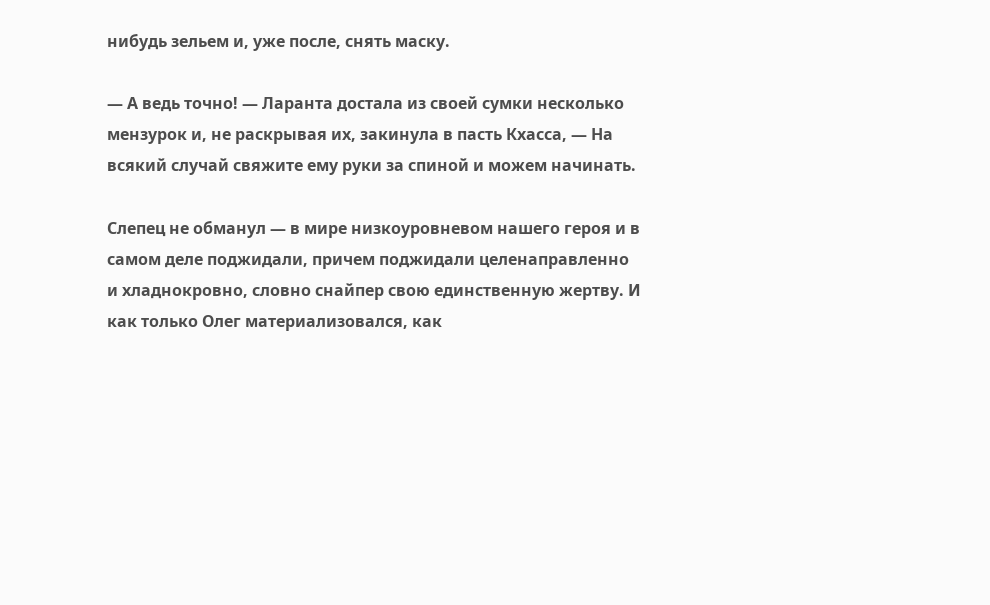нибудь зельем и, уже после, снять маску.

— А ведь точно! — Ларанта достала из своей сумки несколько мензурок и, не раскрывая их, закинула в пасть Кхасса, — На всякий случай свяжите ему руки за спиной и можем начинать.

Слепец не обманул — в мире низкоуровневом нашего героя и в самом деле поджидали, причем поджидали целенаправленно и хладнокровно, словно снайпер свою единственную жертву. И как только Олег материализовался, как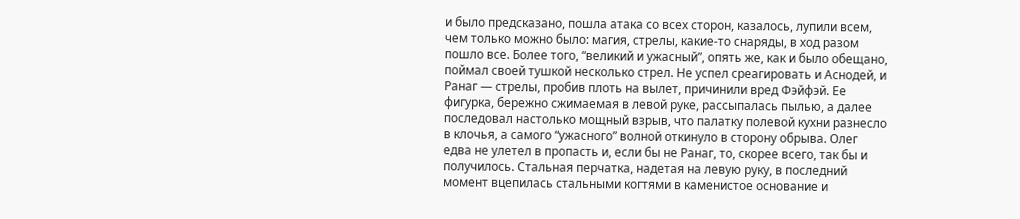и было предсказано, пошла атака со всех сторон, казалось, лупили всем, чем только можно было: магия, стрелы, какие-то снаряды, в ход разом пошло все. Более того, “великий и ужасный”, опять же, как и было обещано, поймал своей тушкой несколько стрел. Не успел среагировать и Аснодей, и Ранаг — стрелы, пробив плоть на вылет, причинили вред Фэйфэй. Ее фигурка, бережно сжимаемая в левой руке, рассыпалась пылью, а далее последовал настолько мощный взрыв, что палатку полевой кухни разнесло в клочья, а самого “ужасного” волной откинуло в сторону обрыва. Олег едва не улетел в пропасть и, если бы не Ранаг, то, скорее всего, так бы и получилось. Стальная перчатка, надетая на левую руку, в последний момент вцепилась стальными когтями в каменистое основание и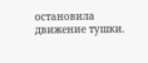остановила движение тушки.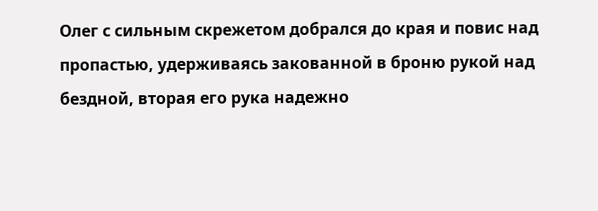Олег с сильным скрежетом добрался до края и повис над пропастью, удерживаясь закованной в броню рукой над бездной, вторая его рука надежно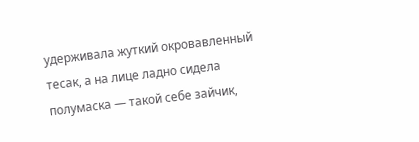удерживала жуткий окровавленный тесак, а на лице ладно сидела полумаска — такой себе зайчик,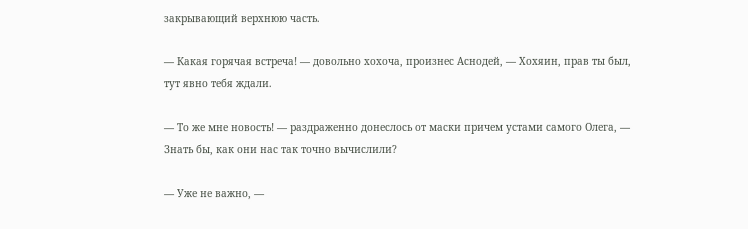закрывающий верхнюю часть.

— Какая горячая встреча! — довольно хохоча, произнес Аснодей, — Хохяин, прав ты был, тут явно тебя ждали.

— То же мне новость! — раздраженно донеслось от маски причем устами самого Олега, — Знать бы, как они нас так точно вычислили?

— Уже не важно, —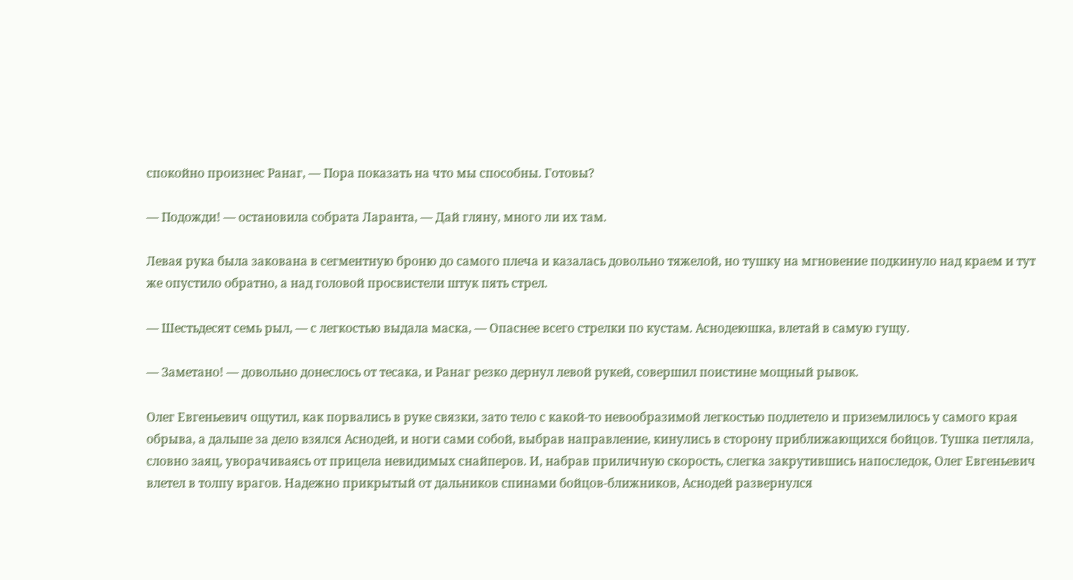спокойно произнес Ранаг, — Пора показать на что мы способны. Готовы?

— Подожди! — остановила собрата Ларанта, — Дай гляну, много ли их там.

Левая рука была закована в сегментную броню до самого плеча и казалась довольно тяжелой, но тушку на мгновение подкинуло над краем и тут же опустило обратно, а над головой просвистели штук пять стрел.

— Шестьдесят семь рыл, — с легкостью выдала маска, — Опаснее всего стрелки по кустам. Аснодеюшка, влетай в самую гущу.

— Заметано! — довольно донеслось от тесака, и Ранаг резко дернул левой рукей, совершил поистине мощный рывок.

Олег Евгеньевич ощутил, как порвались в руке связки, зато тело с какой-то невообразимой легкостью подлетело и приземлилось у самого края обрыва, а дальше за дело взялся Аснодей, и ноги сами собой, выбрав направление, кинулись в сторону приближающихся бойцов. Тушка петляла, словно заяц, уворачиваясь от прицела невидимых снайперов. И, набрав приличную скорость, слегка закрутившись напоследок, Олег Евгеньевич влетел в толпу врагов. Надежно прикрытый от дальников спинами бойцов-ближников, Аснодей развернулся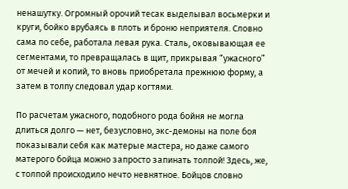ненашутку. Огромный орочий тесак выделывал восьмерки и круги, бойко врубаясь в плоть и броню неприятеля. Словно сама по себе, работала левая рука. Сталь, оковывающая ее сегментами, то превращалась в щит, прикрывая “ужасного” от мечей и копий, то вновь приобретала прежнюю форму, а затем в толпу следовал удар когтями.

По расчетам ужасного, подобного рода бойня не могла длиться долго — нет, безусловно, экс-демоны на поле боя показывали себя как матерые мастера, но даже самого матерого бойца можно запросто запинать толпой! Здесь, же, с толпой происходило нечто невнятное. Бойцов словно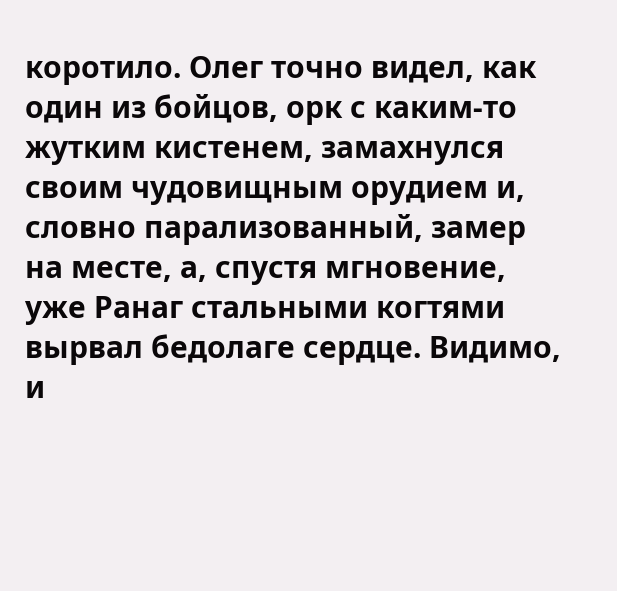коротило. Олег точно видел, как один из бойцов, орк с каким-то жутким кистенем, замахнулся своим чудовищным орудием и, словно парализованный, замер на месте, а, спустя мгновение, уже Ранаг стальными когтями вырвал бедолаге сердце. Видимо, и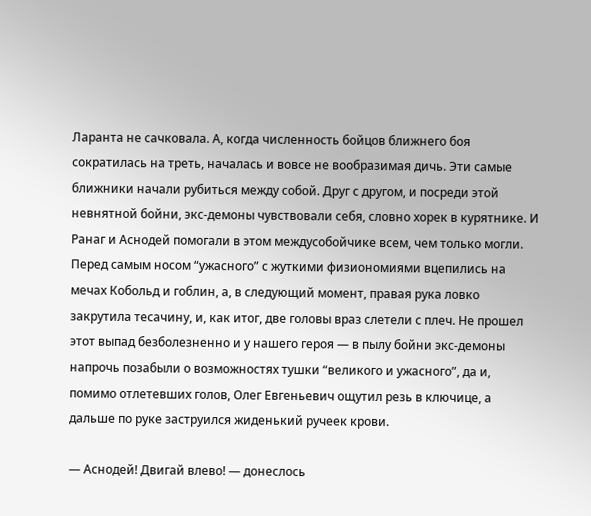Ларанта не сачковала. А, когда численность бойцов ближнего боя сократилась на треть, началась и вовсе не вообразимая дичь. Эти самые ближники начали рубиться между собой. Друг с другом, и посреди этой невнятной бойни, экс-демоны чувствовали себя, словно хорек в курятнике. И Ранаг и Аснодей помогали в этом междусобойчике всем, чем только могли. Перед самым носом “ужасного” с жуткими физиономиями вцепились на мечах Кобольд и гоблин, а, в следующий момент, правая рука ловко закрутила тесачину, и, как итог, две головы враз слетели с плеч. Не прошел этот выпад безболезненно и у нашего героя — в пылу бойни экс-демоны напрочь позабыли о возможностях тушки “великого и ужасного”, да и, помимо отлетевших голов, Олег Евгеньевич ощутил резь в ключице, а дальше по руке заструился жиденький ручеек крови.

— Аснодей! Двигай влево! — донеслось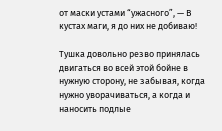от маски устами “ужасного”, — В кустах маги, я до них не добиваю!

Тушка довольно резво принялась двигаться во всей этой бойне в нужную сторону, не забывая, когда нужно уворачиваться, а когда и наносить подлые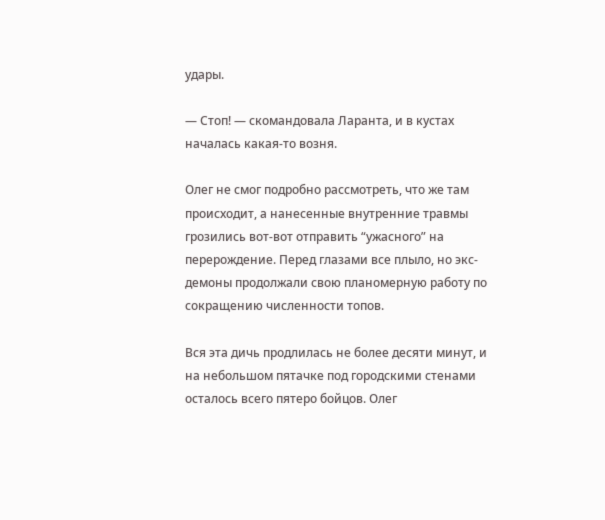удары.

— Стоп! — скомандовала Ларанта, и в кустах началась какая-то возня.

Олег не смог подробно рассмотреть, что же там происходит, а нанесенные внутренние травмы грозились вот-вот отправить “ужасного” на перерождение. Перед глазами все плыло, но экс-демоны продолжали свою планомерную работу по сокращению численности топов.

Вся эта дичь продлилась не более десяти минут, и на небольшом пятачке под городскими стенами осталось всего пятеро бойцов. Олег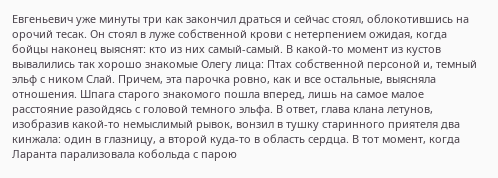Евгеньевич уже минуты три как закончил драться и сейчас стоял, облокотившись на орочий тесак. Он стоял в луже собственной крови с нетерпением ожидая, когда бойцы наконец выяснят: кто из них самый-самый. В какой-то момент из кустов вывалились так хорошо знакомые Олегу лица: Птах собственной персоной и, темный эльф с ником Слай. Причем, эта парочка ровно, как и все остальные, выясняла отношения. Шпага старого знакомого пошла вперед, лишь на самое малое расстояние разойдясь с головой темного эльфа. В ответ, глава клана летунов, изобразив какой-то немыслимый рывок, вонзил в тушку старинного приятеля два кинжала: один в глазницу, а второй куда-то в область сердца. В тот момент, когда Ларанта парализовала кобольда с парою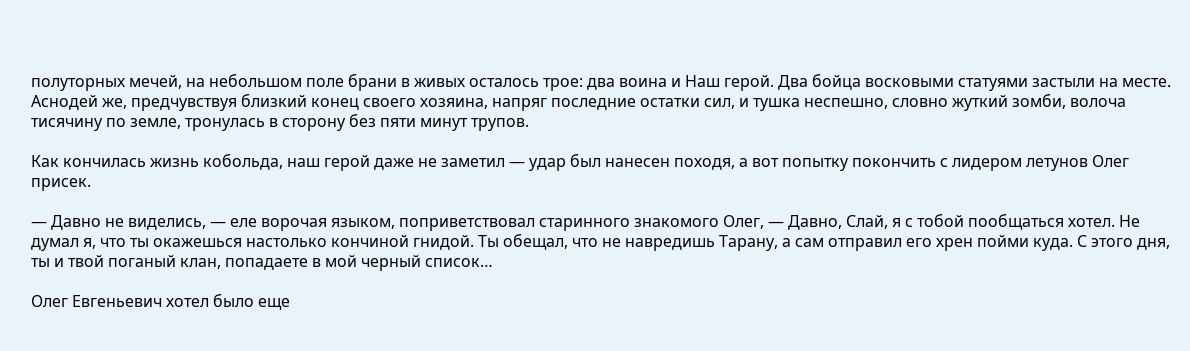полуторных мечей, на небольшом поле брани в живых осталось трое: два воина и Наш герой. Два бойца восковыми статуями застыли на месте. Аснодей же, предчувствуя близкий конец своего хозяина, напряг последние остатки сил, и тушка неспешно, словно жуткий зомби, волоча тисячину по земле, тронулась в сторону без пяти минут трупов.

Как кончилась жизнь кобольда, наш герой даже не заметил — удар был нанесен походя, а вот попытку покончить с лидером летунов Олег присек.

— Давно не виделись, — еле ворочая языком, поприветствовал старинного знакомого Олег, — Давно, Слай, я с тобой пообщаться хотел. Не думал я, что ты окажешься настолько кончиной гнидой. Ты обещал, что не навредишь Тарану, а сам отправил его хрен пойми куда. С этого дня, ты и твой поганый клан, попадаете в мой черный список…

Олег Евгеньевич хотел было еще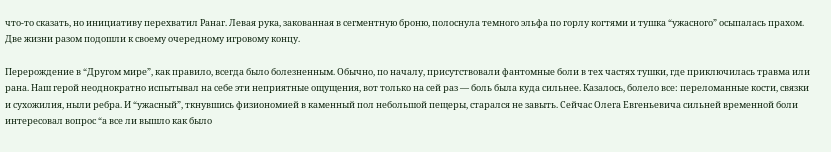что-то сказать, но инициативу перехватил Ранаг. Левая рука, закованная в сегментную броню, полоснула темного эльфа по горлу когтями и тушка “ужасного” осыпалась прахом. Две жизни разом подошли к своему очередному игровому концу.

Перерождение в “Другом мире”, как правило, всегда было болезненным. Обычно, по началу, присутствовали фантомные боли в тех частях тушки, где приключилась травма или рана. Наш герой неоднократно испытывал на себе эти неприятные ощущения, вот только на сей раз — боль была куда сильнее. Казалось, болело все: переломанные кости, связки и сухожилия, ныли ребра. И “ужасный”, ткнувшись физиономией в каменный пол небольшой пещеры, старался не завыть. Сейчас Олега Евгеньевича сильней временной боли интересовал вопрос “а все ли вышло как было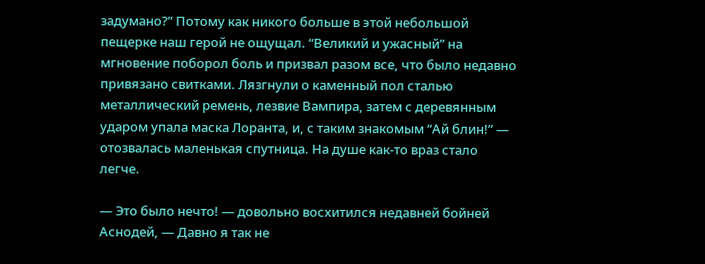задумано?” Потому как никого больше в этой небольшой пещерке наш герой не ощущал. “Великий и ужасный” на мгновение поборол боль и призвал разом все, что было недавно привязано свитками. Лязгнули о каменный пол сталью металлический ремень, лезвие Вампира, затем с деревянным ударом упала маска Лоранта, и, с таким знакомым “Ай блин!” — отозвалась маленькая спутница. На душе как-то враз стало легче.

— Это было нечто! — довольно восхитился недавней бойней Аснодей, — Давно я так не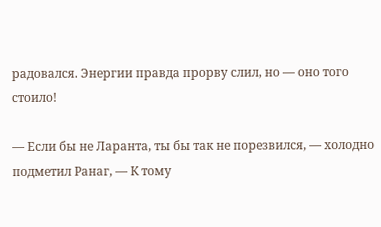радовался. Энергии правда прорву слил, но — оно того стоило!

— Если бы не Ларанта, ты бы так не порезвился, — холодно подметил Ранаг, — К тому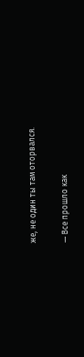же, не один ты там оторвался.

— Все прошло как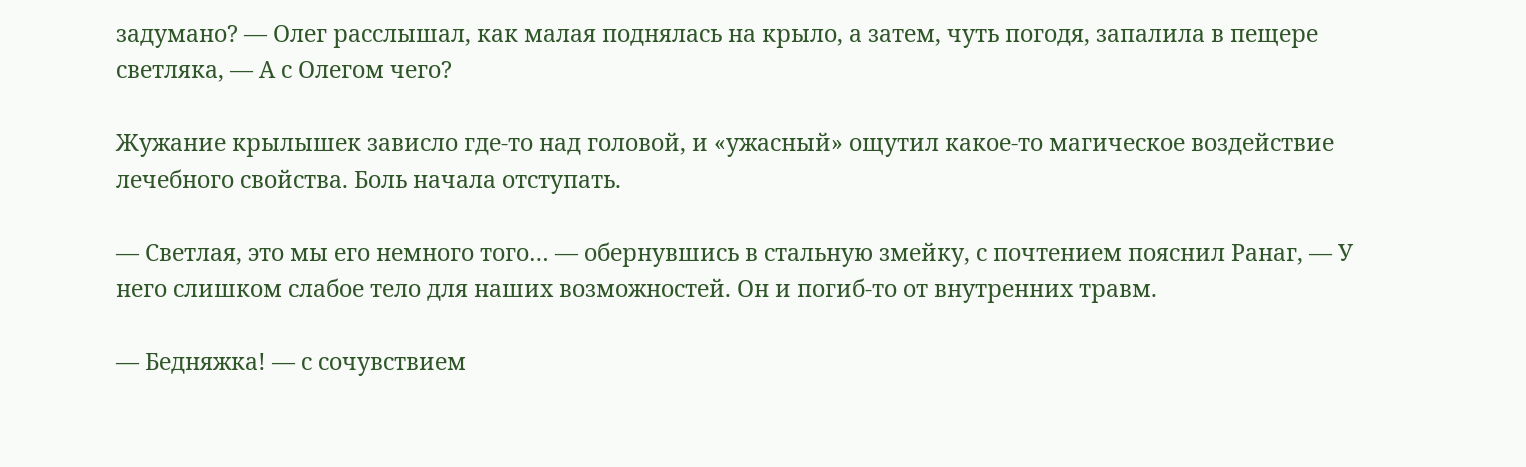задумано? — Олег расслышал, как малая поднялась на крыло, а затем, чуть погодя, запалила в пещере светляка, — А с Олегом чего?

Жужание крылышек зависло где-то над головой, и «ужасный» ощутил какое-то магическое воздействие лечебного свойства. Боль начала отступать.

— Светлая, это мы его немного того… — обернувшись в стальную змейку, с почтением пояснил Ранаг, — У него слишком слабое тело для наших возможностей. Он и погиб-то от внутренних травм.

— Бедняжка! — с сочувствием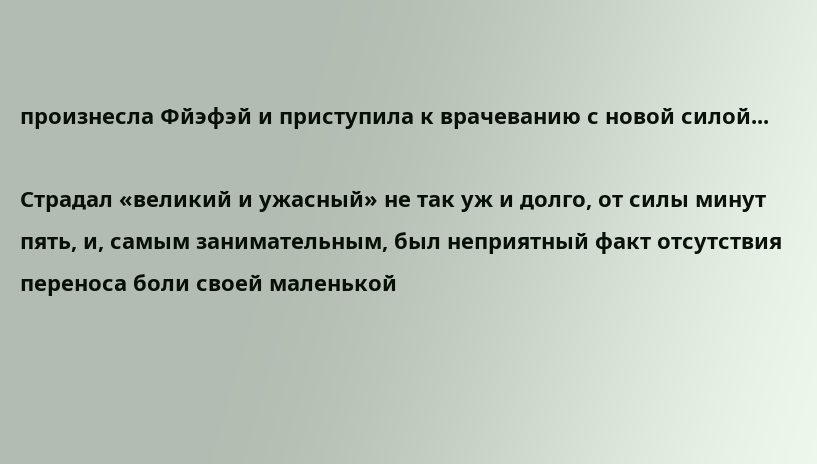произнесла Фйэфэй и приступила к врачеванию с новой силой...

Страдал «великий и ужасный» не так уж и долго, от силы минут пять, и, самым занимательным, был неприятный факт отсутствия переноса боли своей маленькой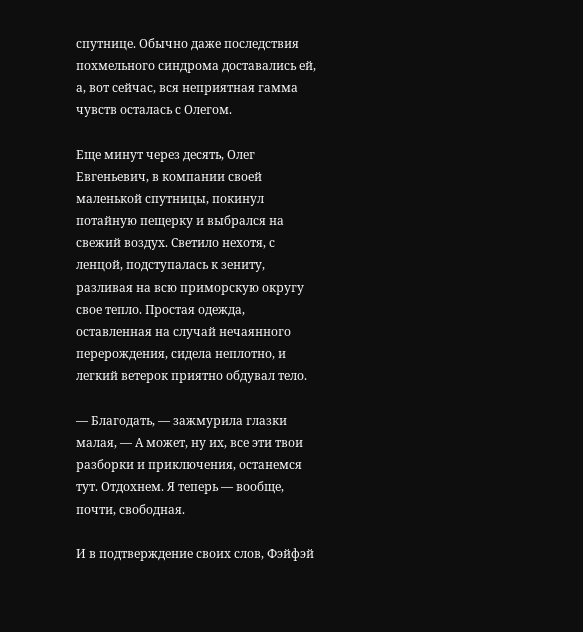спутнице. Обычно даже последствия похмельного синдрома доставались ей, а, вот сейчас, вся неприятная гамма чувств осталась с Олегом.

Еще минут через десять, Олег Евгеньевич, в компании своей маленькой спутницы, покинул потайную пещерку и выбрался на свежий воздух. Светило нехотя, с ленцой, подступалась к зениту, разливая на всю приморскую округу свое тепло. Простая одежда, оставленная на случай нечаянного перерождения, сидела неплотно, и легкий ветерок приятно обдувал тело.

— Благодать, — зажмурила глазки малая, — А может, ну их, все эти твои разборки и приключения, останемся тут. Отдохнем. Я теперь — вообще, почти, свободная.

И в подтверждение своих слов, Фэйфэй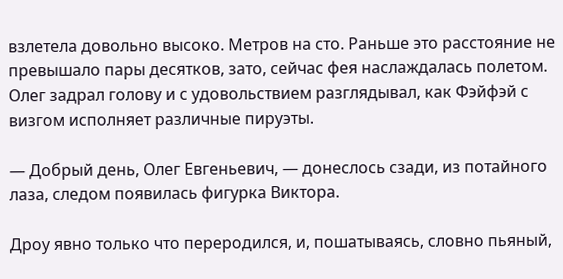взлетела довольно высоко. Метров на сто. Раньше это расстояние не превышало пары десятков, зато, сейчас фея наслаждалась полетом. Олег задрал голову и с удовольствием разглядывал, как Фэйфэй с визгом исполняет различные пируэты.

— Добрый день, Олег Евгеньевич, — донеслось сзади, из потайного лаза, следом появилась фигурка Виктора.

Дроу явно только что переродился, и, пошатываясь, словно пьяный,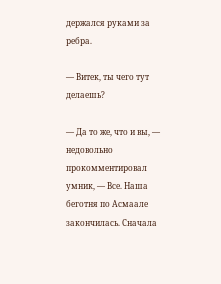держался руками за ребра.

— Витек, ты чего тут делаешь?

— Да то же, что и вы, — недовольно прокомментировал умник, — Все. Наша беготня по Асмаале закончилась. Сначала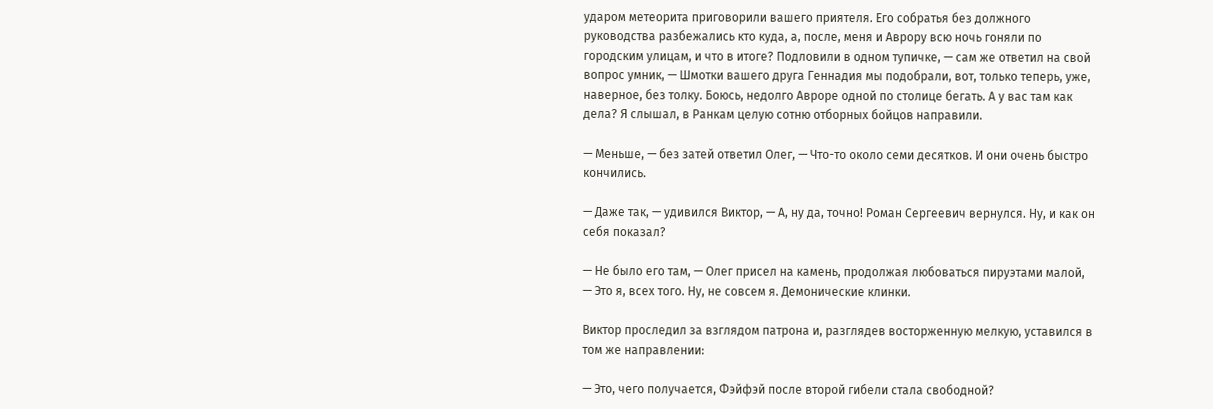ударом метеорита приговорили вашего приятеля. Его собратья без должного руководства разбежались кто куда, а, после, меня и Аврору всю ночь гоняли по городским улицам, и что в итоге? Подловили в одном тупичке, — сам же ответил на свой вопрос умник, — Шмотки вашего друга Геннадия мы подобрали, вот, только теперь, уже, наверное, без толку. Боюсь, недолго Авроре одной по столице бегать. А у вас там как дела? Я слышал, в Ранкам целую сотню отборных бойцов направили.

— Меньше, — без затей ответил Олег, — Что-то около семи десятков. И они очень быстро кончились.

— Даже так, — удивился Виктор, — А, ну да, точно! Роман Сергеевич вернулся. Ну, и как он себя показал?

— Не было его там, — Олег присел на камень, продолжая любоваться пируэтами малой, — Это я, всех того. Ну, не совсем я. Демонические клинки.

Виктор проследил за взглядом патрона и, разглядев восторженную мелкую, уставился в том же направлении:

— Это, чего получается, Фэйфэй после второй гибели стала свободной?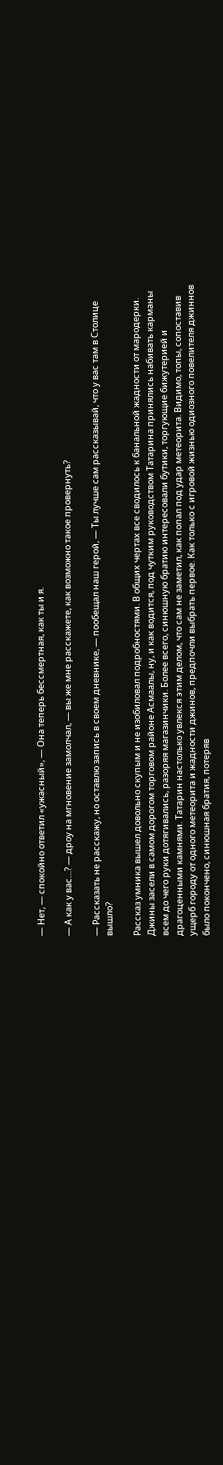— Нет, — спокойно ответил «ужасный», — Она теперь бессмертная, как ты и я.

— А как у вас…? — дроу на мгновение замолчал, — вы же мне расскажете, как возможно такое провернуть?

— Рассказать не расскажу, но оставлю запись в своем дневнике, — пообещал наш герой, — Ты лучше сам рассказывай, что у вас там в Столице вышло?

Рассказ умника вышел довольно скупым и не изобиловал подробностями. В общих чертах все сводилось к банальной жадности от мародерки. Джины засели в самом дорогом торговом районе Асмаалы, ну, и как водится, под чутким руководством Татарина принялись набивать карманы всем до чего руки дотягивались, разоряя магазинчики. Более всего, синюшную братию интересовали бутики, торгующие бижутерией и драгоценными камнями. Татарин настолько увлекся этим делом, что сам не заметил, как попал под удар метеорита. Видимо, топы, сопоставив ущерб городу от одного метеорита и жадности джинов, предпочли выбрать первое. Как только с игровой жизнью одиозного повелителя джиннов было покончено, синюшная братия, потеряв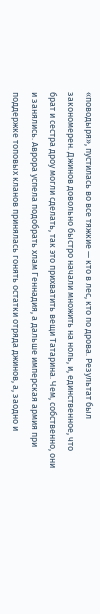«поводыря», пустилась во все тяжкие — кто в лес, кто по дрова. Результат был закономерен. Джинов довольно быстро начали множить на ноль, и, единственное, что брат и сестра дроу могли сделать, так это прихватить вещи Татарина. Чем, собственно, они и занялись. Аврора успела подобрать хлам Геннадия, а дальше имперская армия при поддержке топовых кланов принялась гонять остатки отряда джинов, а, заодно и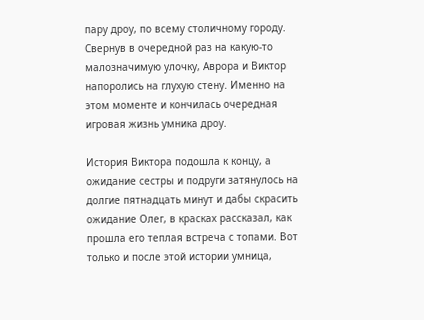пару дроу, по всему столичному городу. Свернув в очередной раз на какую-то малозначимую улочку, Аврора и Виктор напоролись на глухую стену. Именно на этом моменте и кончилась очередная игровая жизнь умника дроу.

История Виктора подошла к концу, а ожидание сестры и подруги затянулось на долгие пятнадцать минут и дабы скрасить ожидание Олег, в красках рассказал, как прошла его теплая встреча с топами. Вот только и после этой истории умница,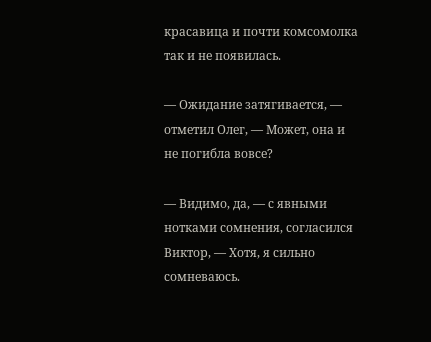красавица и почти комсомолка так и не появилась.

— Ожидание затягивается, — отметил Олег, — Может, она и не погибла вовсе?

— Видимо, да, — с явными нотками сомнения, согласился Виктор, — Хотя, я сильно сомневаюсь.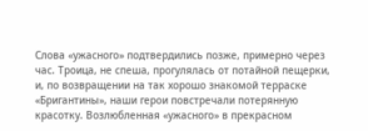Слова «ужасного» подтвердились позже, примерно через час. Троица, не спеша, прогулялась от потайной пещерки, и, по возвращении на так хорошо знакомой терраске «Бригантины», наши герои повстречали потерянную красотку. Возлюбленная «ужасного» в прекрасном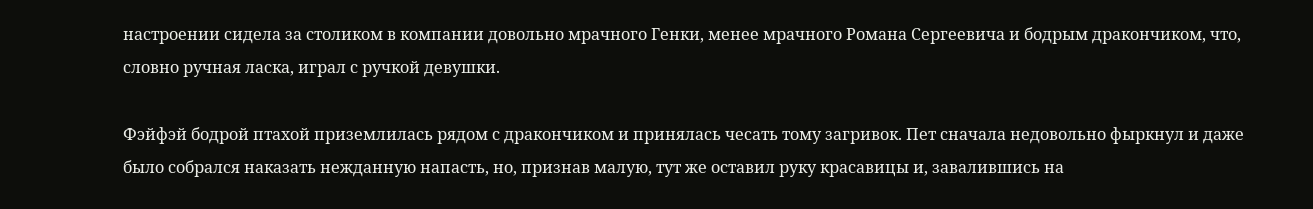настроении сидела за столиком в компании довольно мрачного Генки, менее мрачного Романа Сергеевича и бодрым дракончиком, что, словно ручная ласка, играл с ручкой девушки.

Фэйфэй бодрой птахой приземлилась рядом с дракончиком и принялась чесать тому загривок. Пет сначала недовольно фыркнул и даже было собрался наказать нежданную напасть, но, признав малую, тут же оставил руку красавицы и, завалившись на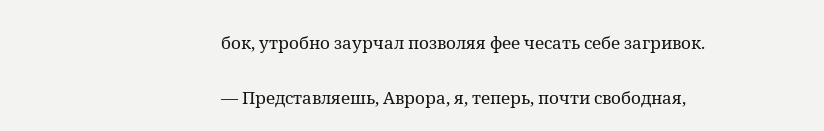бок, утробно заурчал позволяя фее чесать себе загривок.

— Представляешь, Аврора, я, теперь, почти свободная,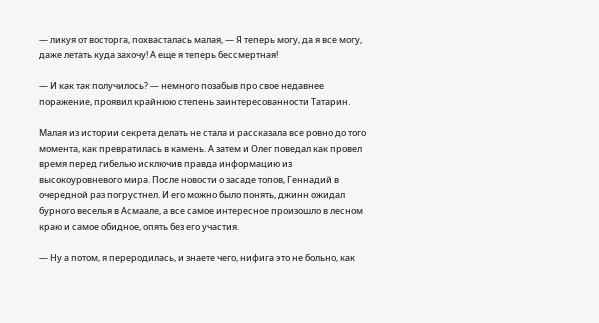— ликуя от восторга, похвасталась малая, — Я теперь могу, да я все могу, даже летать куда захочу! А еще я теперь бессмертная!

— И как так получилось? — немного позабыв про свое недавнее поражение, проявил крайнюю степень заинтересованности Татарин.

Малая из истории секрета делать не стала и рассказала все ровно до того момента, как превратилась в камень. А затем и Олег поведал как провел время перед гибелью исключив правда информацию из высокоуровневого мира. После новости о засаде топов, Геннадий в очередной раз погрустнел. И его можно было понять, джинн ожидал бурного веселья в Асмаале, а все самое интересное произошло в лесном краю и самое обидное, опять без его участия.

— Ну а потом, я переродилась, и знаете чего, нифига это не больно, как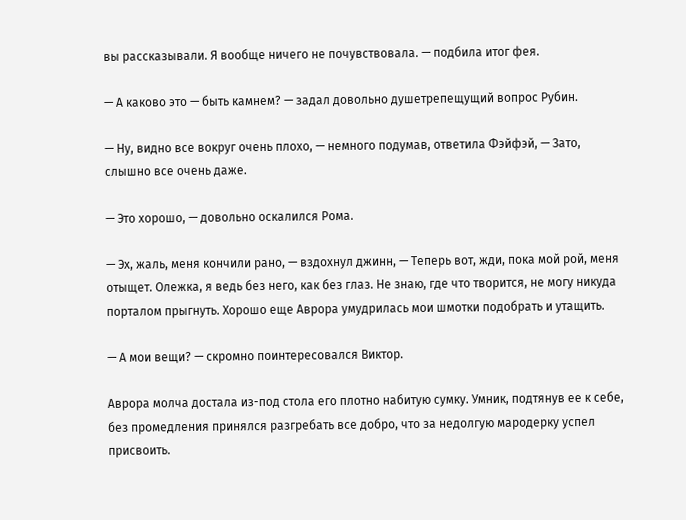вы рассказывали. Я вообще ничего не почувствовала. — подбила итог фея.

— А каково это — быть камнем? — задал довольно душетрепещущий вопрос Рубин.

— Ну, видно все вокруг очень плохо, — немного подумав, ответила Фэйфэй, — Зато, слышно все очень даже.

— Это хорошо, — довольно оскалился Рома.

— Эх, жаль, меня кончили рано, — вздохнул джинн, — Теперь вот, жди, пока мой рой, меня отыщет. Олежка, я ведь без него, как без глаз. Не знаю, где что творится, не могу никуда порталом прыгнуть. Хорошо еще Аврора умудрилась мои шмотки подобрать и утащить.

— А мои вещи? — скромно поинтересовался Виктор.

Аврора молча достала из-под стола его плотно набитую сумку. Умник, подтянув ее к себе, без промедления принялся разгребать все добро, что за недолгую мародерку успел присвоить.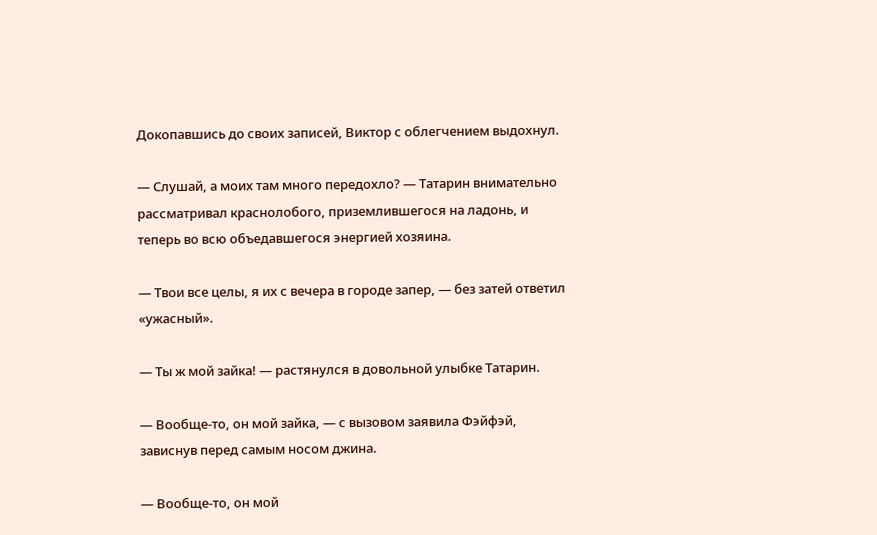Докопавшись до своих записей, Виктор с облегчением выдохнул.

— Слушай, а моих там много передохло? — Татарин внимательно рассматривал краснолобого, приземлившегося на ладонь, и теперь во всю объедавшегося энергией хозяина.

— Твои все целы, я их с вечера в городе запер, — без затей ответил «ужасный».

— Ты ж мой зайка! — растянулся в довольной улыбке Татарин.

— Вообще-то, он мой зайка, — с вызовом заявила Фэйфэй, зависнув перед самым носом джина.

— Вообще-то, он мой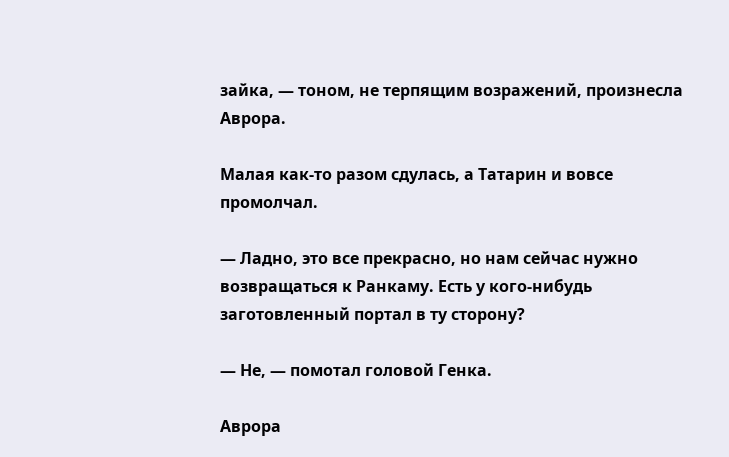зайка, — тоном, не терпящим возражений, произнесла Аврора.

Малая как-то разом сдулась, а Татарин и вовсе промолчал.

— Ладно, это все прекрасно, но нам сейчас нужно возвращаться к Ранкаму. Есть у кого-нибудь заготовленный портал в ту сторону?

— Не, — помотал головой Генка.

Аврора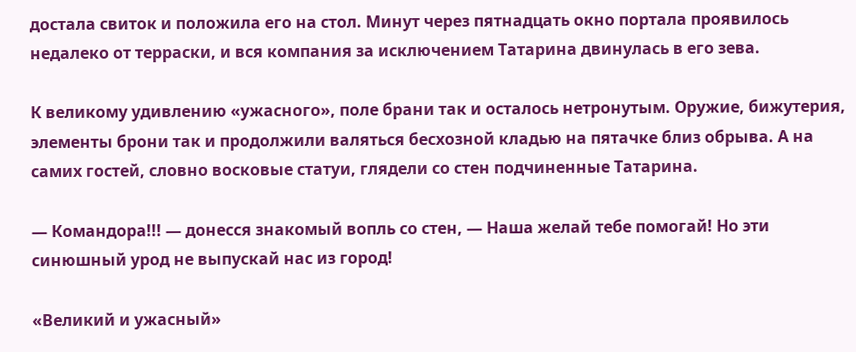достала свиток и положила его на стол. Минут через пятнадцать окно портала проявилось недалеко от терраски, и вся компания за исключением Татарина двинулась в его зева.

К великому удивлению «ужасного», поле брани так и осталось нетронутым. Оружие, бижутерия, элементы брони так и продолжили валяться бесхозной кладью на пятачке близ обрыва. А на самих гостей, словно восковые статуи, глядели со стен подчиненные Татарина.

— Командора!!! — донесся знакомый вопль со стен, — Наша желай тебе помогай! Но эти синюшный урод не выпускай нас из город!

«Великий и ужасный»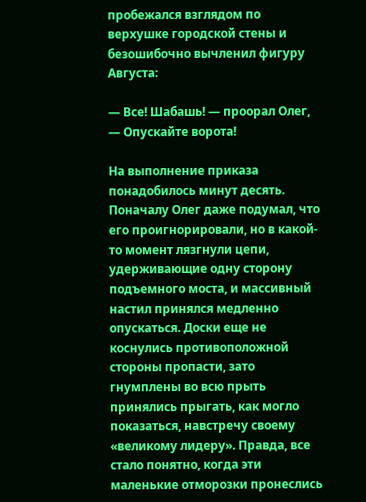пробежался взглядом по верхушке городской стены и безошибочно вычленил фигуру Августа:

— Все! Шабашь! — проорал Олег, — Опускайте ворота!

На выполнение приказа понадобилось минут десять. Поначалу Олег даже подумал, что его проигнорировали, но в какой-то момент лязгнули цепи, удерживающие одну сторону подъемного моста, и массивный настил принялся медленно опускаться. Доски еще не коснулись противоположной стороны пропасти, зато гнумплены во всю прыть принялись прыгать, как могло показаться, навстречу своему «великому лидеру». Правда, все стало понятно, когда эти маленькие отморозки пронеслись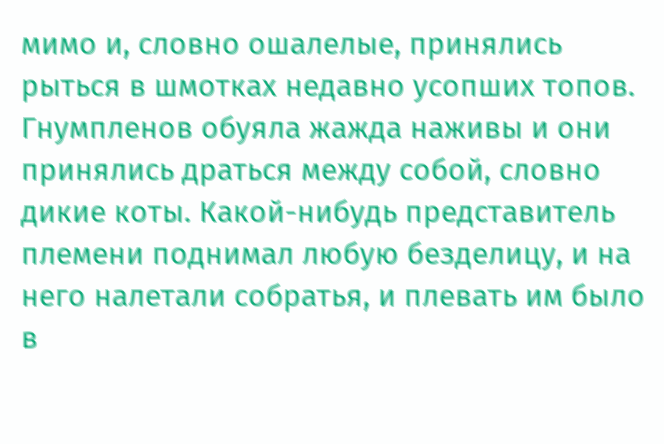мимо и, словно ошалелые, принялись рыться в шмотках недавно усопших топов. Гнумпленов обуяла жажда наживы и они принялись драться между собой, словно дикие коты. Какой-нибудь представитель племени поднимал любую безделицу, и на него налетали собратья, и плевать им было в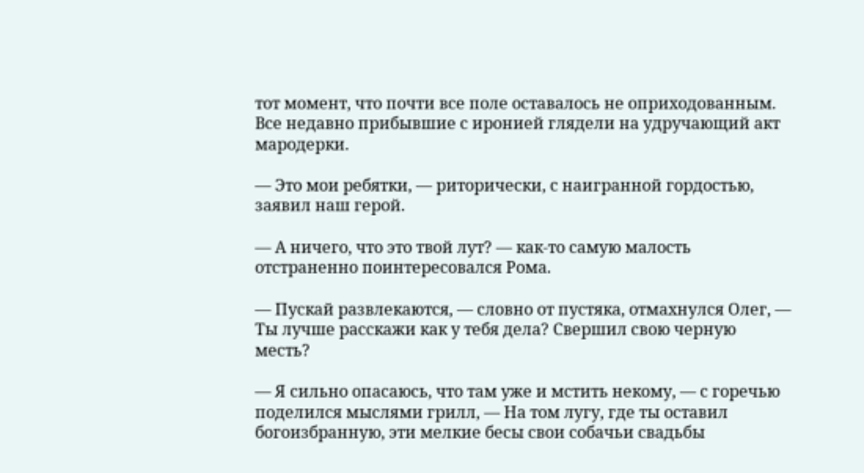тот момент, что почти все поле оставалось не оприходованным. Все недавно прибывшие с иронией глядели на удручающий акт мародерки.

— Это мои ребятки, — риторически, с наигранной гордостью, заявил наш герой.

— А ничего, что это твой лут? — как-то самую малость отстраненно поинтересовался Рома.

— Пускай развлекаются, — словно от пустяка, отмахнулся Олег, — Ты лучше расскажи как у тебя дела? Свершил свою черную месть?

— Я сильно опасаюсь, что там уже и мстить некому, — с горечью поделился мыслями грилл, — На том лугу, где ты оставил богоизбранную, эти мелкие бесы свои собачьи свадьбы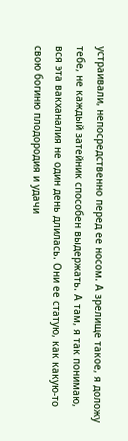устраивали, непосредственно перед ее носом. А зрелище такое, я доложу тебе, не каждый затейник способен выдержать. А там, я так понимаю, вся эта вакханалия не один день длилась. Они ее статую, как какую-то свою богиню плодородия и удачи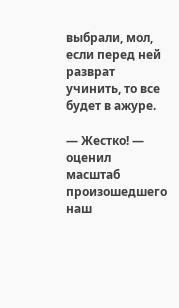выбрали, мол, если перед ней разврат учинить, то все будет в ажуре.

— Жестко! — оценил масштаб произошедшего наш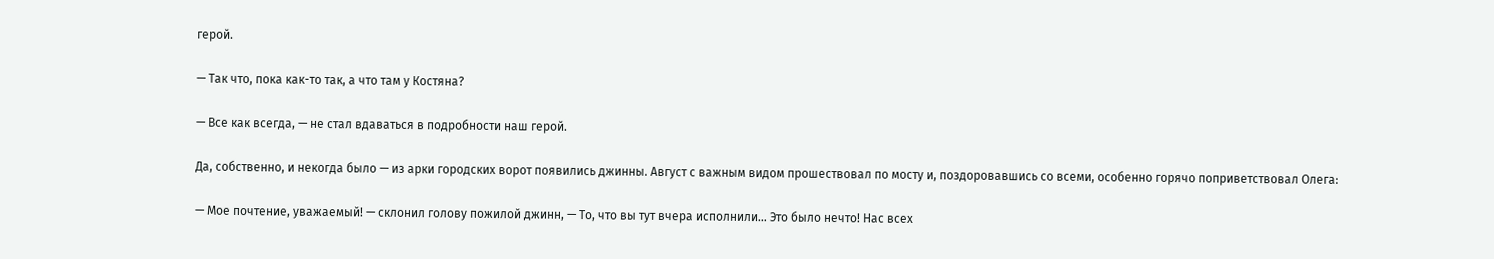герой.

— Так что, пока как-то так, а что там у Костяна?

— Все как всегда, — не стал вдаваться в подробности наш герой.

Да, собственно, и некогда было — из арки городских ворот появились джинны. Август с важным видом прошествовал по мосту и, поздоровавшись со всеми, особенно горячо поприветствовал Олега:

— Мое почтение, уважаемый! — склонил голову пожилой джинн, — То, что вы тут вчера исполнили… Это было нечто! Нас всех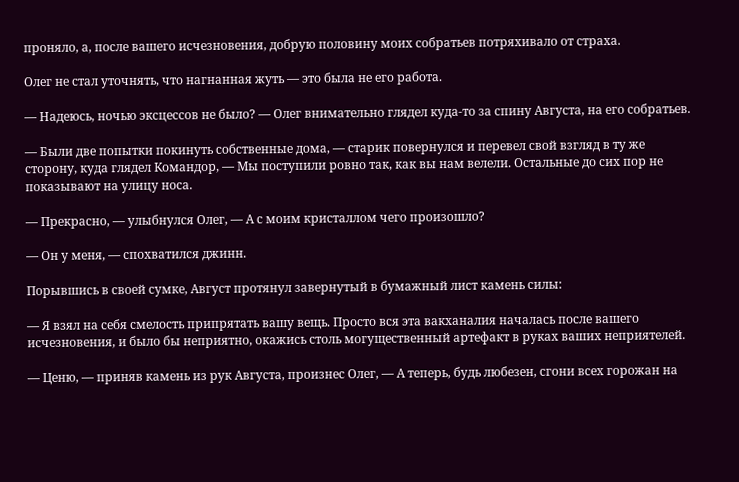проняло, а, после вашего исчезновения, добрую половину моих собратьев потряхивало от страха.

Олег не стал уточнять, что нагнанная жуть — это была не его работа.

— Надеюсь, ночью эксцессов не было? — Олег внимательно глядел куда-то за спину Августа, на его собратьев.

— Были две попытки покинуть собственные дома, — старик повернулся и перевел свой взгляд в ту же сторону, куда глядел Командор, — Мы поступили ровно так, как вы нам велели. Остальные до сих пор не показывают на улицу носа.

— Прекрасно, — улыбнулся Олег, — А с моим кристаллом чего произошло?

— Он у меня, — спохватился джинн.

Порывшись в своей сумке, Август протянул завернутый в бумажный лист камень силы:

— Я взял на себя смелость припрятать вашу вещь. Просто вся эта вакханалия началась после вашего исчезновения, и было бы неприятно, окажись столь могущественный артефакт в руках ваших неприятелей.

— Ценю, — приняв камень из рук Августа, произнес Олег, — А теперь, будь любезен, сгони всех горожан на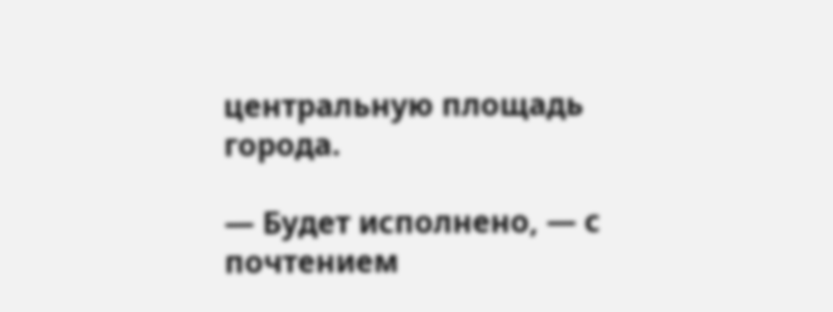центральную площадь города.

— Будет исполнено, — с почтением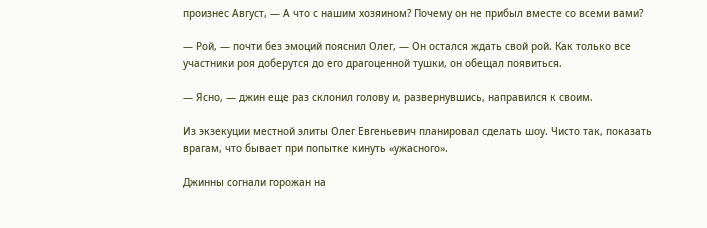произнес Август, — А что с нашим хозяином? Почему он не прибыл вместе со всеми вами?

— Рой, — почти без эмоций пояснил Олег, — Он остался ждать свой рой. Как только все участники роя доберутся до его драгоценной тушки, он обещал появиться.

— Ясно, — джин еще раз склонил голову и, развернувшись, направился к своим.

Из экзекуции местной элиты Олег Евгеньевич планировал сделать шоу. Чисто так, показать врагам, что бывает при попытке кинуть «ужасного».

Джинны согнали горожан на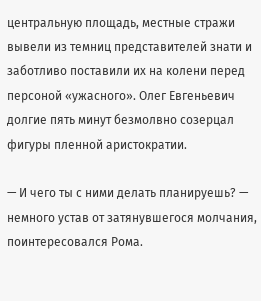центральную площадь, местные стражи вывели из темниц представителей знати и заботливо поставили их на колени перед персоной «ужасного». Олег Евгеньевич долгие пять минут безмолвно созерцал фигуры пленной аристократии.

— И чего ты с ними делать планируешь? — немного устав от затянувшегося молчания, поинтересовался Рома.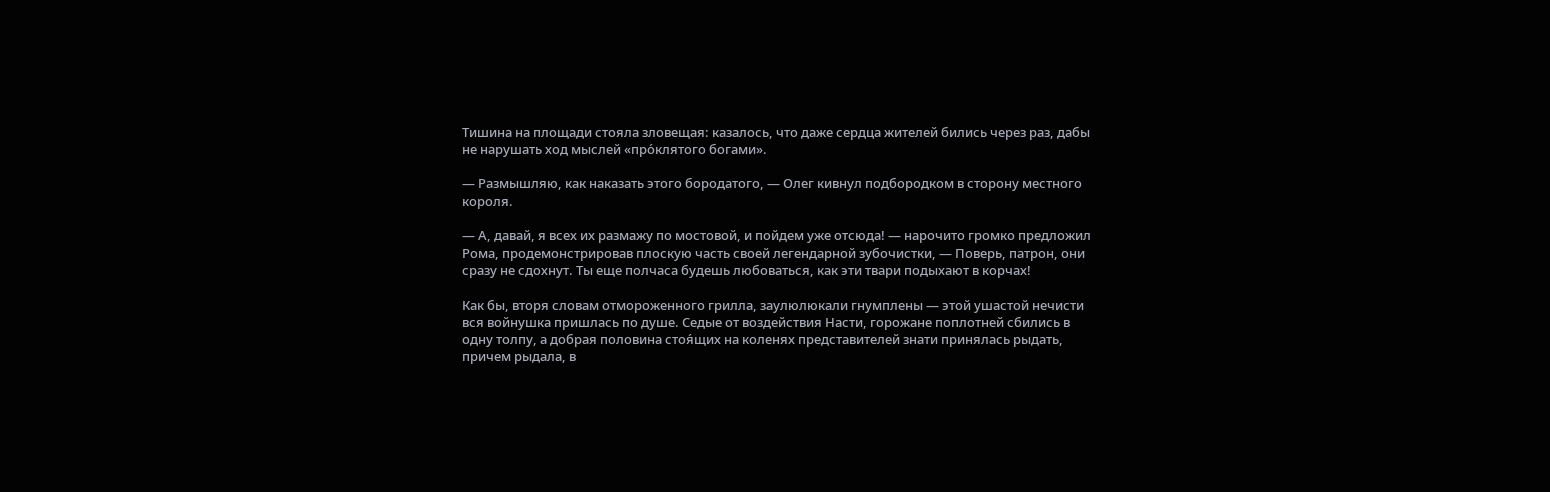Тишина на площади стояла зловещая: казалось, что даже сердца жителей бились через раз, дабы не нарушать ход мыслей «про́клятого богами».

— Размышляю, как наказать этого бородатого, — Олег кивнул подбородком в сторону местного короля.

— А, давай, я всех их размажу по мостовой, и пойдем уже отсюда! — нарочито громко предложил Рома, продемонстрировав плоскую часть своей легендарной зубочистки, — Поверь, патрон, они сразу не сдохнут. Ты еще полчаса будешь любоваться, как эти твари подыхают в корчах!

Как бы, вторя словам отмороженного грилла, заулюлюкали гнумплены — этой ушастой нечисти вся войнушка пришлась по душе. Седые от воздействия Насти, горожане поплотней сбились в одну толпу, а добрая половина стоя́щих на коленях представителей знати принялась рыдать, причем рыдала, в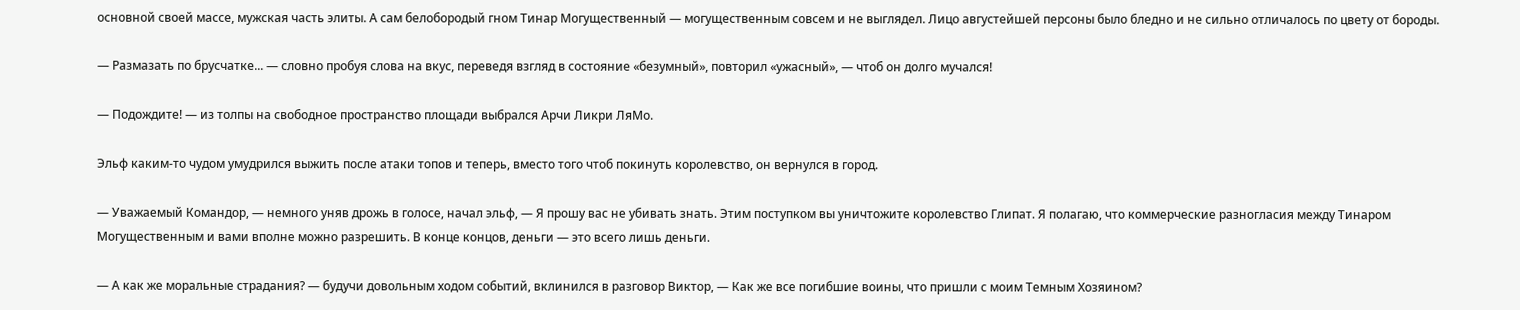основной своей массе, мужская часть элиты. А сам белобородый гном Тинар Могущественный — могущественным совсем и не выглядел. Лицо августейшей персоны было бледно и не сильно отличалось по цвету от бороды.

— Размазать по брусчатке... — словно пробуя слова на вкус, переведя взгляд в состояние «безумный», повторил «ужасный», — чтоб он долго мучался!

— Подождите! — из толпы на свободное пространство площади выбрался Арчи Ликри ЛяМо.

Эльф каким-то чудом умудрился выжить после атаки топов и теперь, вместо того чтоб покинуть королевство, он вернулся в город.

— Уважаемый Командор, — немного уняв дрожь в голосе, начал эльф, — Я прошу вас не убивать знать. Этим поступком вы уничтожите королевство Глипат. Я полагаю, что коммерческие разногласия между Тинаром Могущественным и вами вполне можно разрешить. В конце концов, деньги — это всего лишь деньги.

— А как же моральные страдания? — будучи довольным ходом событий, вклинился в разговор Виктор, — Как же все погибшие воины, что пришли с моим Темным Хозяином?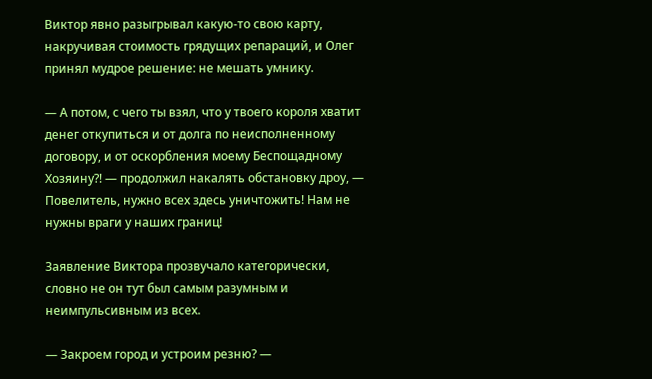Виктор явно разыгрывал какую-то свою карту, накручивая стоимость грядущих репараций, и Олег принял мудрое решение: не мешать умнику.

— А потом, с чего ты взял, что у твоего короля хватит денег откупиться и от долга по неисполненному договору, и от оскорбления моему Беспощадному Хозяину?! — продолжил накалять обстановку дроу, — Повелитель, нужно всех здесь уничтожить! Нам не нужны враги у наших границ!

Заявление Виктора прозвучало категорически, словно не он тут был самым разумным и неимпульсивным из всех.

— Закроем город и устроим резню? —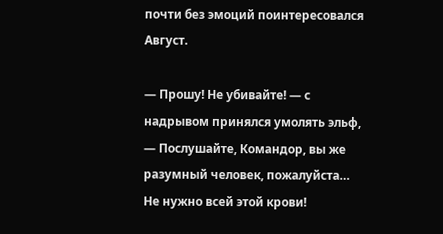почти без эмоций поинтересовался Август.

— Прошу! Не убивайте! — с надрывом принялся умолять эльф, — Послушайте, Командор, вы же разумный человек, пожалуйста… Не нужно всей этой крови!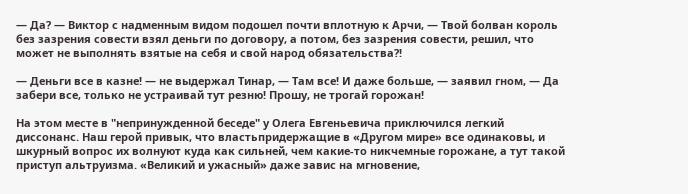— Да? — Виктор с надменным видом подошел почти вплотную к Арчи, — Твой болван король без зазрения совести взял деньги по договору, а потом, без зазрения совести, решил, что может не выполнять взятые на себя и свой народ обязательства?!

— Деньги все в казне! — не выдержал Тинар, — Там все! И даже больше, — заявил гном, — Да забери все, только не устраивай тут резню! Прошу, не трогай горожан!

На этом месте в "непринужденной беседе" у Олега Евгеньевича приключился легкий диссонанс. Наш герой привык, что властьпридержащие в «Другом мире» все одинаковы, и шкурный вопрос их волнуют куда как сильней, чем какие-то никчемные горожане, а тут такой приступ альтруизма. «Великий и ужасный» даже завис на мгновение,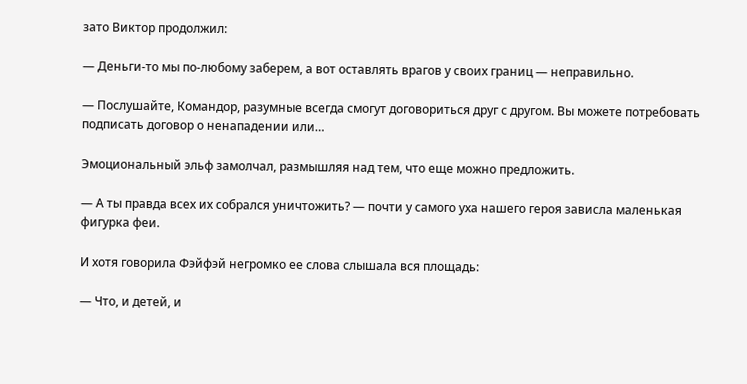зато Виктор продолжил:

— Деньги-то мы по-любому заберем, а вот оставлять врагов у своих границ — неправильно.

— Послушайте, Командор, разумные всегда смогут договориться друг с другом. Вы можете потребовать подписать договор о ненападении или…

Эмоциональный эльф замолчал, размышляя над тем, что еще можно предложить.

— А ты правда всех их собрался уничтожить? — почти у самого уха нашего героя зависла маленькая фигурка феи.

И хотя говорила Фэйфэй негромко ее слова слышала вся площадь:

— Что, и детей, и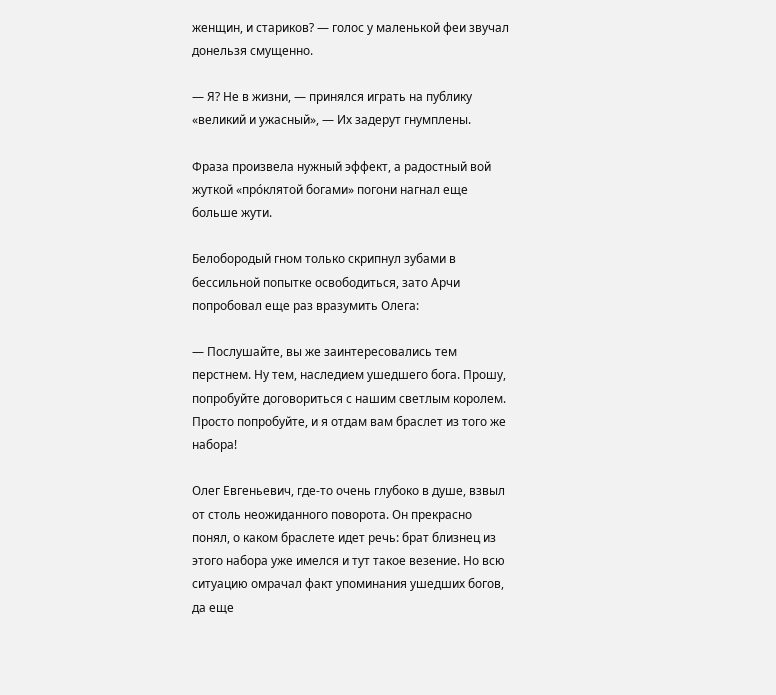женщин, и стариков? — голос у маленькой феи звучал донельзя смущенно.

— Я? Не в жизни, — принялся играть на публику «великий и ужасный», — Их задерут гнумплены.

Фраза произвела нужный эффект, а радостный вой жуткой «про́клятой богами» погони нагнал еще больше жути.

Белобородый гном только скрипнул зубами в бессильной попытке освободиться, зато Арчи попробовал еще раз вразумить Олега:

— Послушайте, вы же заинтересовались тем перстнем. Ну тем, наследием ушедшего бога. Прошу, попробуйте договориться с нашим светлым королем. Просто попробуйте, и я отдам вам браслет из того же набора!

Олег Евгеньевич, где-то очень глубоко в душе, взвыл от столь неожиданного поворота. Он прекрасно понял, о каком браслете идет речь: брат близнец из этого набора уже имелся и тут такое везение. Но всю ситуацию омрачал факт упоминания ушедших богов, да еще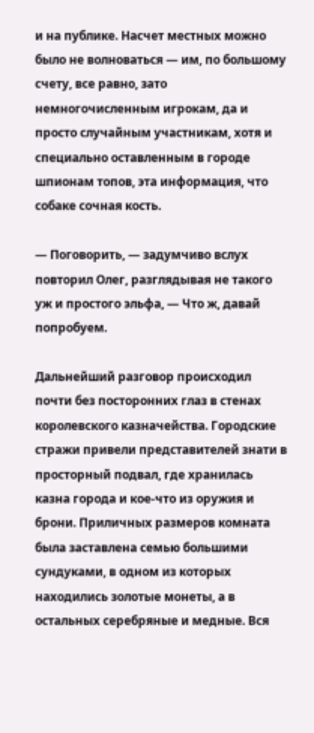и на публике. Насчет местных можно было не волноваться — им, по большому счету, все равно, зато немногочисленным игрокам, да и просто случайным участникам, хотя и специально оставленным в городе шпионам топов, эта информация, что собаке сочная кость.

— Поговорить, — задумчиво вслух повторил Олег, разглядывая не такого уж и простого эльфа, — Что ж, давай попробуем.

Дальнейший разговор происходил почти без посторонних глаз в стенах королевского казначейства. Городские стражи привели представителей знати в просторный подвал, где хранилась казна города и кое-что из оружия и брони. Приличных размеров комната была заставлена семью большими сундуками, в одном из которых находились золотые монеты, а в остальных серебряные и медные. Вся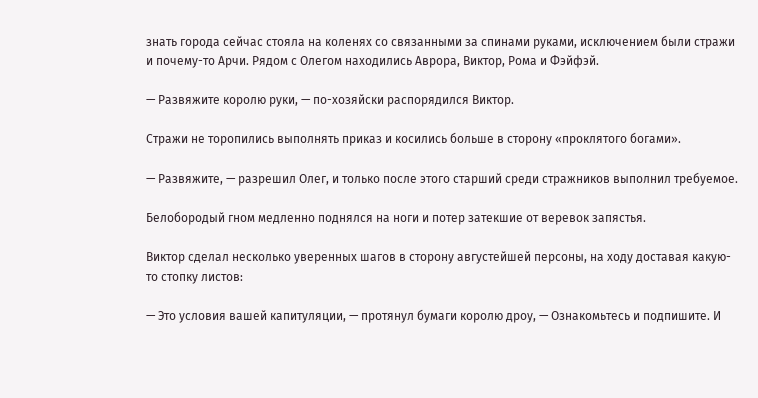знать города сейчас стояла на коленях со связанными за спинами руками, исключением были стражи и почему-то Арчи. Рядом с Олегом находились Аврора, Виктор, Рома и Фэйфэй.

— Развяжите королю руки, — по-хозяйски распорядился Виктор.

Стражи не торопились выполнять приказ и косились больше в сторону «проклятого богами».

— Развяжите, — разрешил Олег, и только после этого старший среди стражников выполнил требуемое.

Белобородый гном медленно поднялся на ноги и потер затекшие от веревок запястья.

Виктор сделал несколько уверенных шагов в сторону августейшей персоны, на ходу доставая какую-то стопку листов:

— Это условия вашей капитуляции, — протянул бумаги королю дроу, — Ознакомьтесь и подпишите. И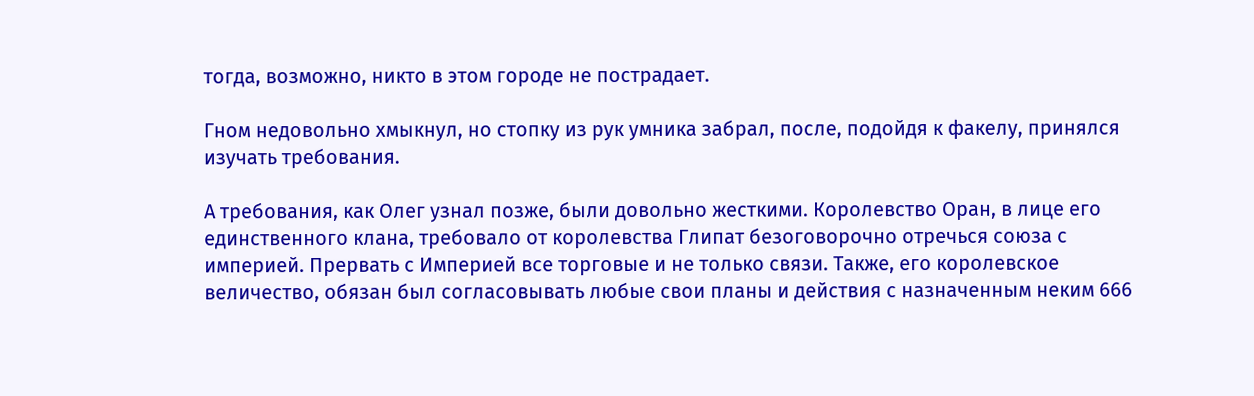тогда, возможно, никто в этом городе не пострадает.

Гном недовольно хмыкнул, но стопку из рук умника забрал, после, подойдя к факелу, принялся изучать требования.

А требования, как Олег узнал позже, были довольно жесткими. Королевство Оран, в лице его единственного клана, требовало от королевства Глипат безоговорочно отречься союза с империей. Прервать с Империей все торговые и не только связи. Также, его королевское величество, обязан был согласовывать любые свои планы и действия с назначенным неким 666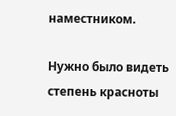наместником.

Нужно было видеть степень красноты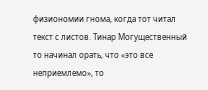физиономии гнома, когда тот читал текст с листов. Тинар Могущественный то начинал орать, что «это все неприемлемо», то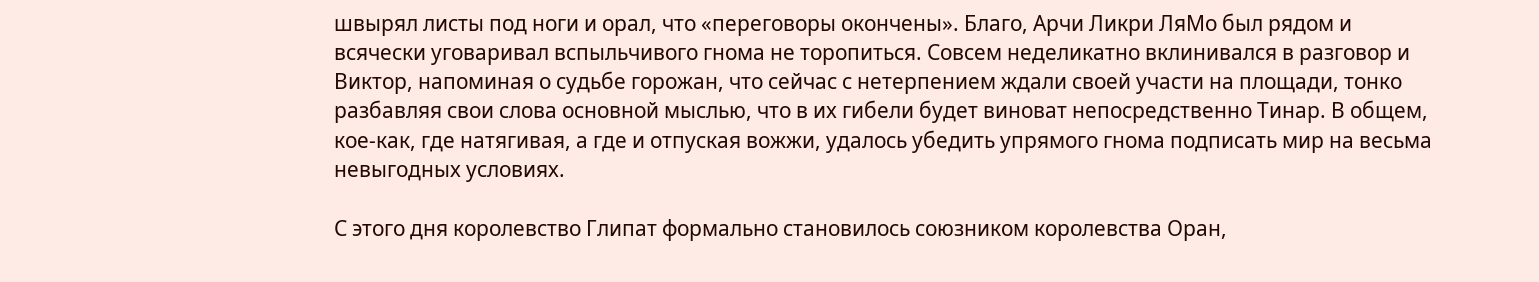швырял листы под ноги и орал, что «переговоры окончены». Благо, Арчи Ликри ЛяМо был рядом и всячески уговаривал вспыльчивого гнома не торопиться. Совсем неделикатно вклинивался в разговор и Виктор, напоминая о судьбе горожан, что сейчас с нетерпением ждали своей участи на площади, тонко разбавляя свои слова основной мыслью, что в их гибели будет виноват непосредственно Тинар. В общем, кое-как, где натягивая, а где и отпуская вожжи, удалось убедить упрямого гнома подписать мир на весьма невыгодных условиях.

С этого дня королевство Глипат формально становилось союзником королевства Оран,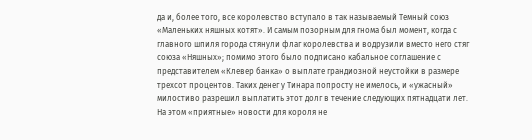да и, более того, все королевство вступало в так называемый Темный союз «Маленьких няшных котят». И самым позорным для гнома был момент, когда с главного шпиля города стянули флаг королевства и водрузили вместо него стяг союза «Няшных»; помимо этого было подписано кабальное соглашение с представителем «Клевер банка» о выплате грандиозной неустойки в размере трехсот процентов. Таких денег у Тинара попросту не имелось, и «ужасный» милостиво разрешил выплатить этот долг в течение следующих пятнадцати лет. На этом «приятные» новости для короля не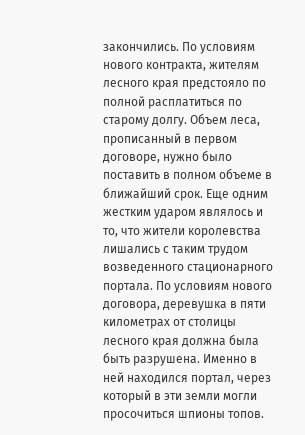закончились. По условиям нового контракта, жителям лесного края предстояло по полной расплатиться по старому долгу. Объем леса, прописанный в первом договоре, нужно было поставить в полном объеме в ближайший срок. Еще одним жестким ударом являлось и то, что жители королевства лишались с таким трудом возведенного стационарного портала. По условиям нового договора, деревушка в пяти километрах от столицы лесного края должна была быть разрушена. Именно в ней находился портал, через который в эти земли могли просочиться шпионы топов.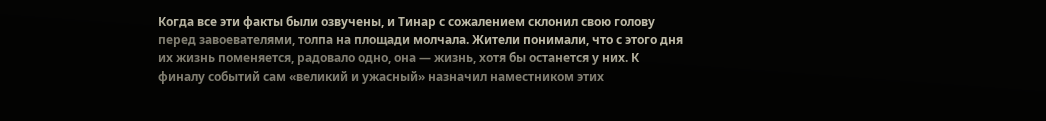Когда все эти факты были озвучены, и Тинар с сожалением склонил свою голову перед завоевателями, толпа на площади молчала. Жители понимали, что с этого дня их жизнь поменяется, радовало одно, она — жизнь, хотя бы останется у них. К финалу событий сам «великий и ужасный» назначил наместником этих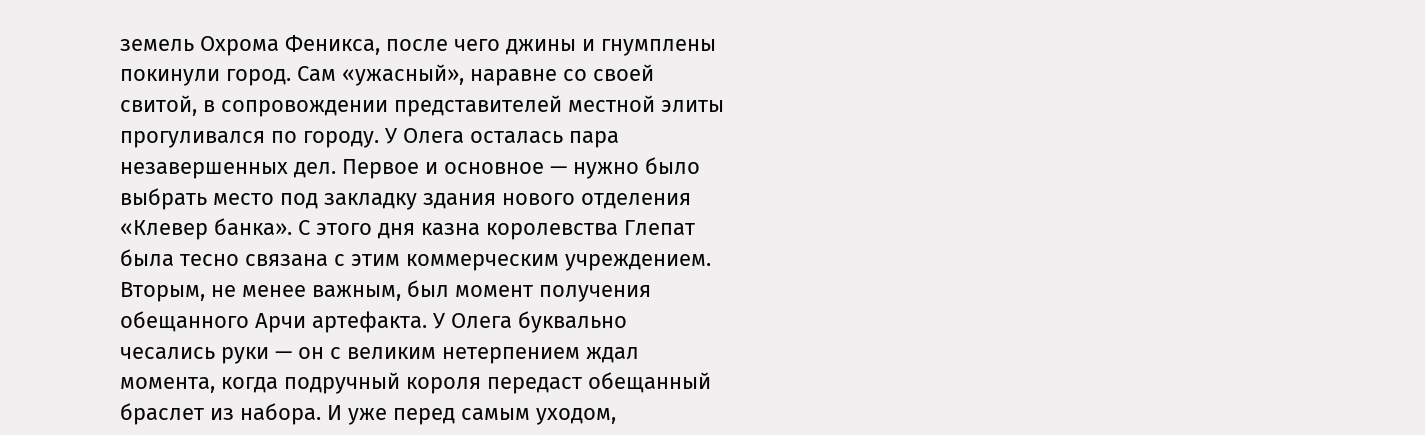земель Охрома Феникса, после чего джины и гнумплены покинули город. Сам «ужасный», наравне со своей свитой, в сопровождении представителей местной элиты прогуливался по городу. У Олега осталась пара незавершенных дел. Первое и основное — нужно было выбрать место под закладку здания нового отделения «Клевер банка». С этого дня казна королевства Глепат была тесно связана с этим коммерческим учреждением. Вторым, не менее важным, был момент получения обещанного Арчи артефакта. У Олега буквально чесались руки — он с великим нетерпением ждал момента, когда подручный короля передаст обещанный браслет из набора. И уже перед самым уходом,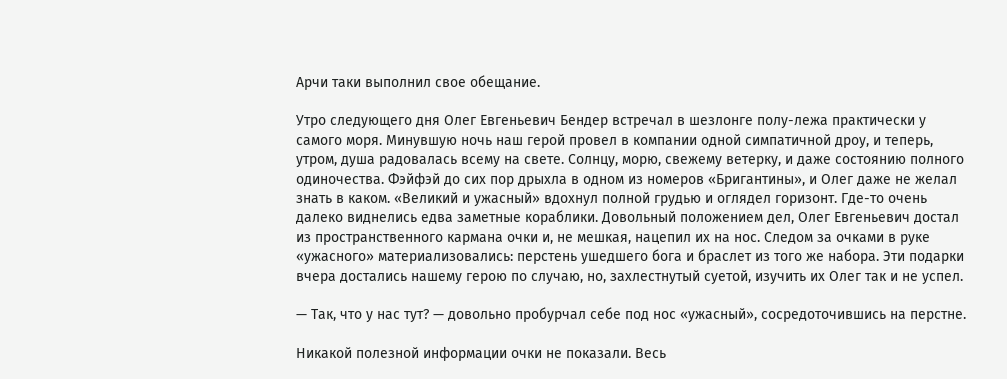Арчи таки выполнил свое обещание.

Утро следующего дня Олег Евгеньевич Бендер встречал в шезлонге полу-лежа практически у самого моря. Минувшую ночь наш герой провел в компании одной симпатичной дроу, и теперь, утром, душа радовалась всему на свете. Солнцу, морю, свежему ветерку, и даже состоянию полного одиночества. Фэйфэй до сих пор дрыхла в одном из номеров «Бригантины», и Олег даже не желал знать в каком. «Великий и ужасный» вдохнул полной грудью и оглядел горизонт. Где-то очень далеко виднелись едва заметные кораблики. Довольный положением дел, Олег Евгеньевич достал из пространственного кармана очки и, не мешкая, нацепил их на нос. Следом за очками в руке «ужасного» материализовались: перстень ушедшего бога и браслет из того же набора. Эти подарки вчера достались нашему герою по случаю, но, захлестнутый суетой, изучить их Олег так и не успел.

— Так, что у нас тут? — довольно пробурчал себе под нос «ужасный», сосредоточившись на перстне.

Никакой полезной информации очки не показали. Весь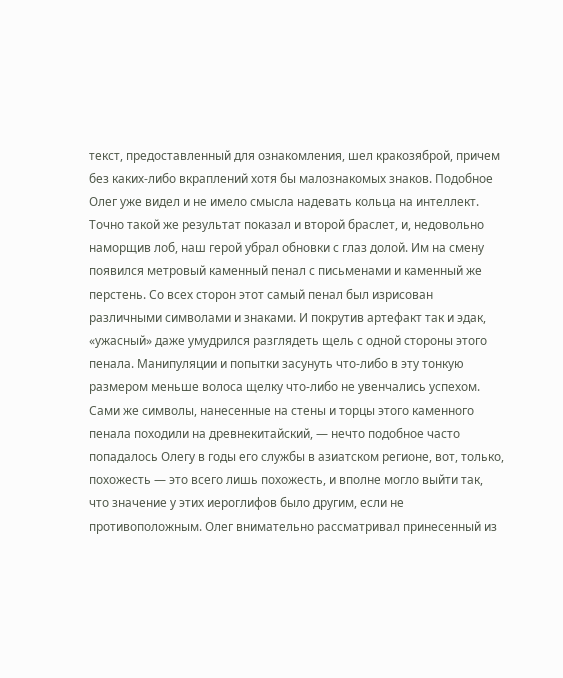текст, предоставленный для ознакомления, шел кракозяброй, причем без каких-либо вкраплений хотя бы малознакомых знаков. Подобное Олег уже видел и не имело смысла надевать кольца на интеллект. Точно такой же результат показал и второй браслет, и, недовольно наморщив лоб, наш герой убрал обновки с глаз долой. Им на смену появился метровый каменный пенал с письменами и каменный же перстень. Со всех сторон этот самый пенал был изрисован различными символами и знаками. И покрутив артефакт так и эдак, «ужасный» даже умудрился разглядеть щель с одной стороны этого пенала. Манипуляции и попытки засунуть что-либо в эту тонкую размером меньше волоса щелку что-либо не увенчались успехом. Сами же символы, нанесенные на стены и торцы этого каменного пенала походили на древнекитайский, — нечто подобное часто попадалось Олегу в годы его службы в азиатском регионе, вот, только, похожесть — это всего лишь похожесть, и вполне могло выйти так, что значение у этих иероглифов было другим, если не противоположным. Олег внимательно рассматривал принесенный из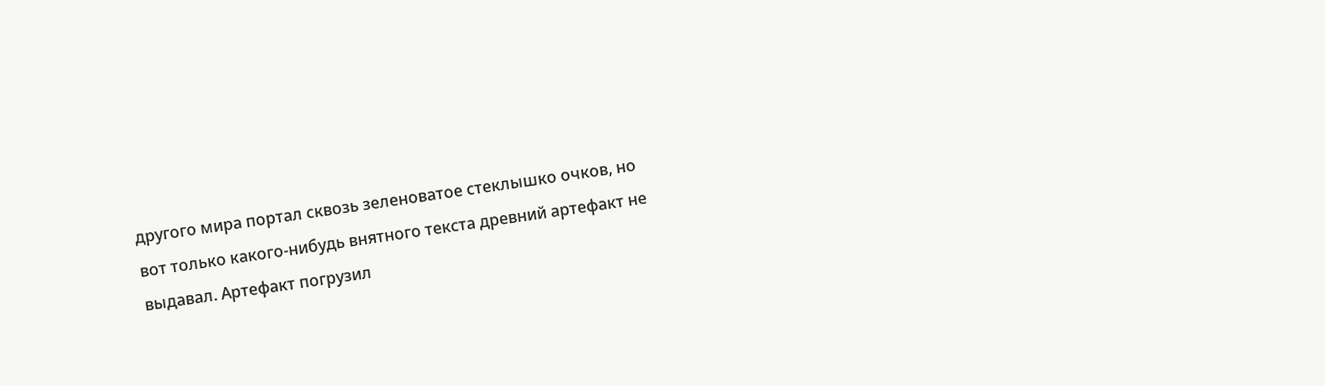другого мира портал сквозь зеленоватое стеклышко очков, но вот только какого-нибудь внятного текста древний артефакт не выдавал. Артефакт погрузил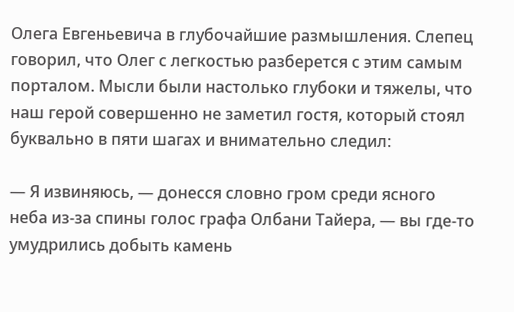Олега Евгеньевича в глубочайшие размышления. Слепец говорил, что Олег с легкостью разберется с этим самым порталом. Мысли были настолько глубоки и тяжелы, что наш герой совершенно не заметил гостя, который стоял буквально в пяти шагах и внимательно следил:

— Я извиняюсь, — донесся словно гром среди ясного неба из-за спины голос графа Олбани Тайера, — вы где-то умудрились добыть камень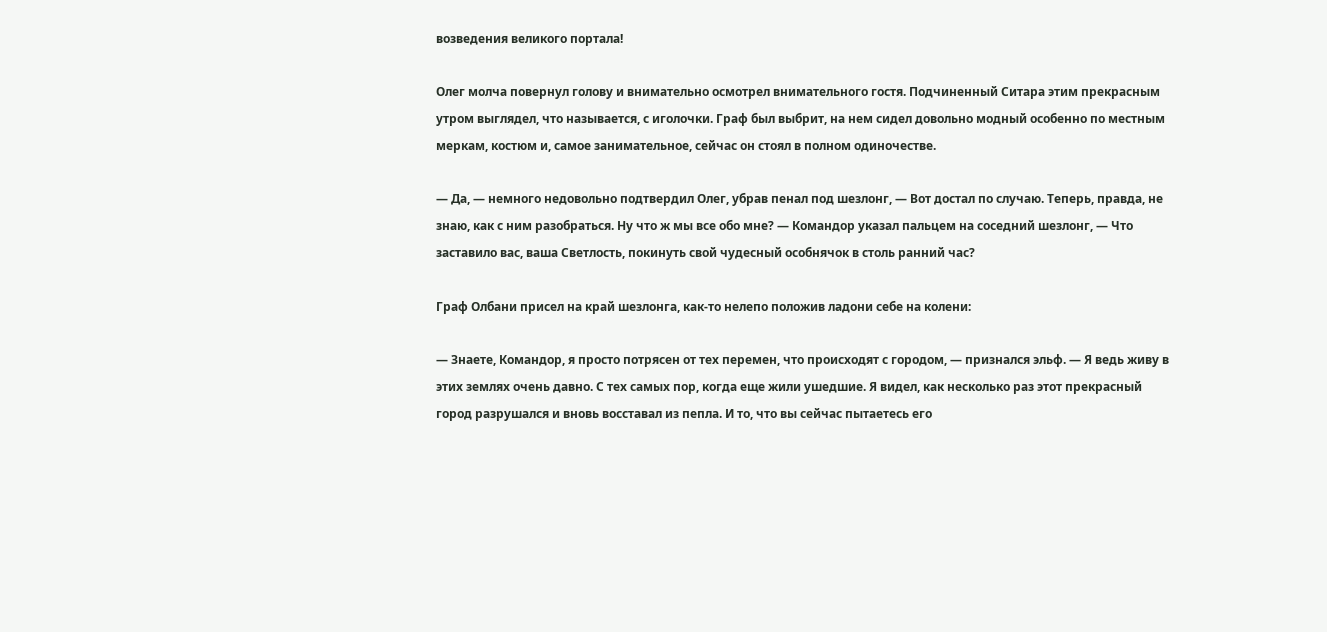возведения великого портала!

Олег молча повернул голову и внимательно осмотрел внимательного гостя. Подчиненный Ситара этим прекрасным утром выглядел, что называется, с иголочки. Граф был выбрит, на нем сидел довольно модный особенно по местным меркам, костюм и, самое занимательное, сейчас он стоял в полном одиночестве.

— Да, — немного недовольно подтвердил Олег, убрав пенал под шезлонг, — Вот достал по случаю. Теперь, правда, не знаю, как с ним разобраться. Ну что ж мы все обо мне? — Командор указал пальцем на соседний шезлонг, — Что заставило вас, ваша Светлость, покинуть свой чудесный особнячок в столь ранний час?

Граф Олбани присел на край шезлонга, как-то нелепо положив ладони себе на колени:

— Знаете, Командор, я просто потрясен от тех перемен, что происходят с городом, — признался эльф. — Я ведь живу в этих землях очень давно. С тех самых пор, когда еще жили ушедшие. Я видел, как несколько раз этот прекрасный город разрушался и вновь восставал из пепла. И то, что вы сейчас пытаетесь его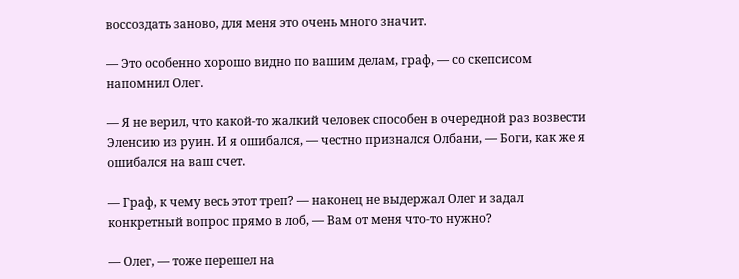воссоздать заново, для меня это очень много значит.

— Это особенно хорошо видно по вашим делам, граф, — со скепсисом напомнил Олег.

— Я не верил, что какой-то жалкий человек способен в очередной раз возвести Эленсию из руин. И я ошибался, — честно признался Олбани, — Боги, как же я ошибался на ваш счет.

— Граф, к чему весь этот треп? — наконец не выдержал Олег и задал конкретный вопрос прямо в лоб, — Вам от меня что-то нужно?

— Олег, — тоже перешел на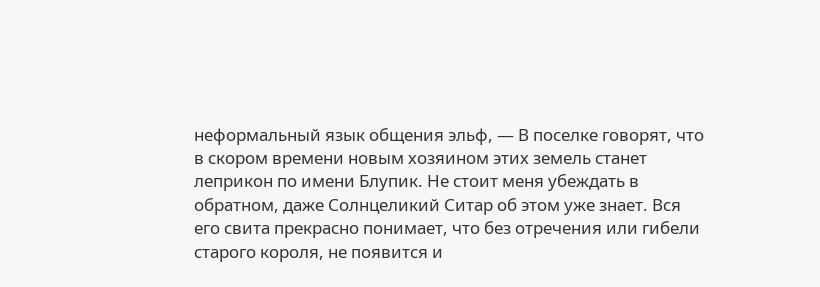неформальный язык общения эльф, — В поселке говорят, что в скором времени новым хозяином этих земель станет леприкон по имени Блупик. Не стоит меня убеждать в обратном, даже Солнцеликий Ситар об этом уже знает. Вся его свита прекрасно понимает, что без отречения или гибели старого короля, не появится и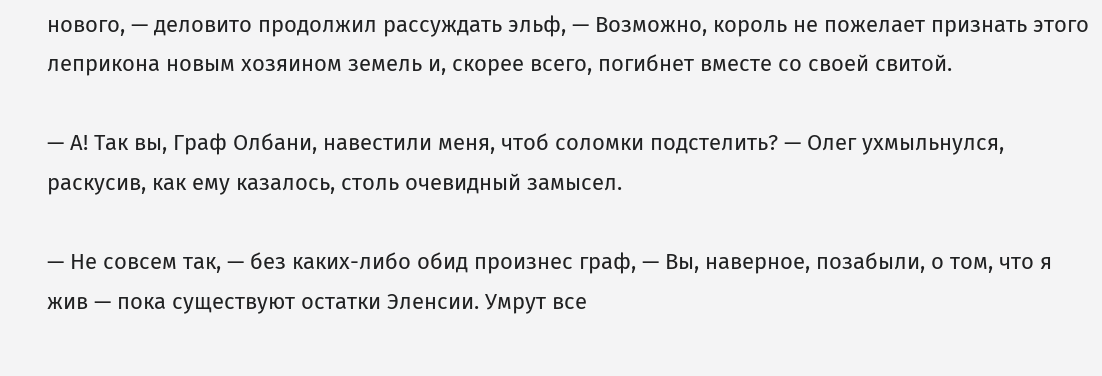нового, — деловито продолжил рассуждать эльф, — Возможно, король не пожелает признать этого леприкона новым хозяином земель и, скорее всего, погибнет вместе со своей свитой.

— А! Так вы, Граф Олбани, навестили меня, чтоб соломки подстелить? — Олег ухмыльнулся, раскусив, как ему казалось, столь очевидный замысел.

— Не совсем так, — без каких-либо обид произнес граф, — Вы, наверное, позабыли, о том, что я жив — пока существуют остатки Эленсии. Умрут все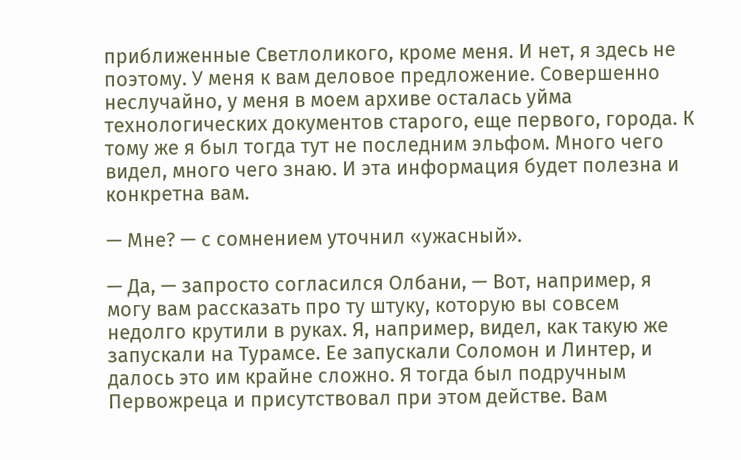приближенные Светлоликого, кроме меня. И нет, я здесь не поэтому. У меня к вам деловое предложение. Совершенно неслучайно, у меня в моем архиве осталась уйма технологических документов старого, еще первого, города. К тому же я был тогда тут не последним эльфом. Много чего видел, много чего знаю. И эта информация будет полезна и конкретна вам.

— Мне? — с сомнением уточнил «ужасный».

— Да, — запросто согласился Олбани, — Вот, например, я могу вам рассказать про ту штуку, которую вы совсем недолго крутили в руках. Я, например, видел, как такую же запускали на Турамсе. Ее запускали Соломон и Линтер, и далось это им крайне сложно. Я тогда был подручным Первожреца и присутствовал при этом действе. Вам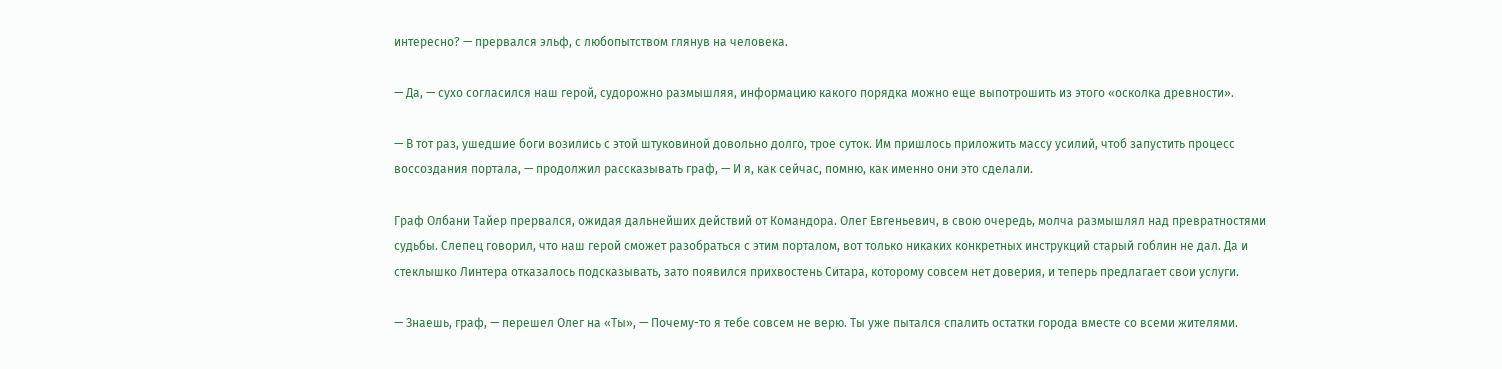интересно? — прервался эльф, с любопытством глянув на человека.

— Да, — сухо согласился наш герой, судорожно размышляя, информацию какого порядка можно еще выпотрошить из этого «осколка древности».

— В тот раз, ушедшие боги возились с этой штуковиной довольно долго, трое суток. Им пришлось приложить массу усилий, чтоб запустить процесс воссоздания портала, — продолжил рассказывать граф, — И я, как сейчас, помню, как именно они это сделали.

Граф Олбани Тайер прервался, ожидая дальнейших действий от Командора. Олег Евгеньевич, в свою очередь, молча размышлял над превратностями судьбы. Слепец говорил, что наш герой сможет разобраться с этим порталом, вот только никаких конкретных инструкций старый гоблин не дал. Да и стеклышко Линтера отказалось подсказывать, зато появился прихвостень Ситара, которому совсем нет доверия, и теперь предлагает свои услуги.

— Знаешь, граф, — перешел Олег на «Ты», — Почему-то я тебе совсем не верю. Ты уже пытался спалить остатки города вместе со всеми жителями.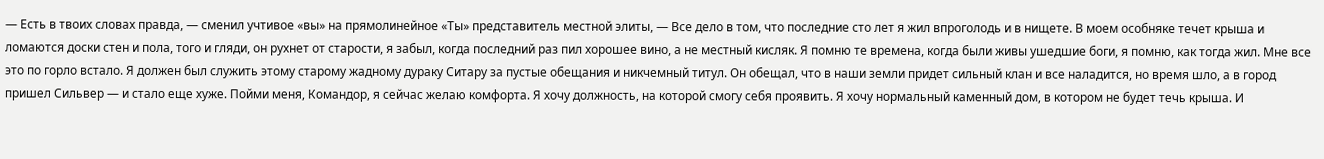— Есть в твоих словах правда, — сменил учтивое «вы» на прямолинейное «Ты» представитель местной элиты, — Все дело в том, что последние сто лет я жил впроголодь и в нищете. В моем особняке течет крыша и ломаются доски стен и пола, того и гляди, он рухнет от старости, я забыл, когда последний раз пил хорошее вино, а не местный кисляк. Я помню те времена, когда были живы ушедшие боги, я помню, как тогда жил. Мне все это по горло встало. Я должен был служить этому старому жадному дураку Ситару за пустые обещания и никчемный титул. Он обещал, что в наши земли придет сильный клан и все наладится, но время шло, а в город пришел Сильвер — и стало еще хуже. Пойми меня, Командор, я сейчас желаю комфорта. Я хочу должность, на которой смогу себя проявить. Я хочу нормальный каменный дом, в котором не будет течь крыша. И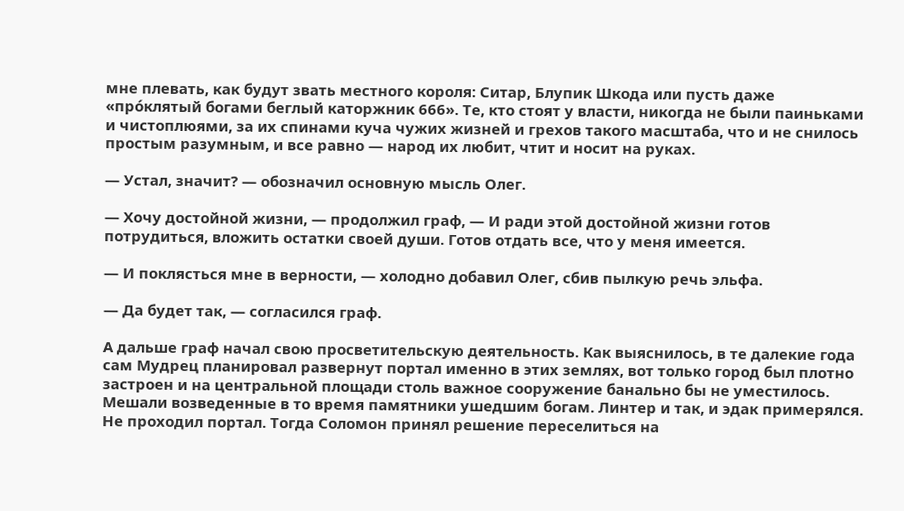мне плевать, как будут звать местного короля: Ситар, Блупик Шкода или пусть даже «про́клятый богами беглый каторжник 666». Те, кто стоят у власти, никогда не были паиньками и чистоплюями, за их спинами куча чужих жизней и грехов такого масштаба, что и не снилось простым разумным, и все равно — народ их любит, чтит и носит на руках.

— Устал, значит? — обозначил основную мысль Олег.

— Хочу достойной жизни, — продолжил граф, — И ради этой достойной жизни готов потрудиться, вложить остатки своей души. Готов отдать все, что у меня имеется.

— И поклясться мне в верности, — холодно добавил Олег, сбив пылкую речь эльфа.

— Да будет так, — согласился граф.

А дальше граф начал свою просветительскую деятельность. Как выяснилось, в те далекие года сам Мудрец планировал развернут портал именно в этих землях, вот только город был плотно застроен и на центральной площади столь важное сооружение банально бы не уместилось. Мешали возведенные в то время памятники ушедшим богам. Линтер и так, и эдак примерялся. Не проходил портал. Тогда Соломон принял решение переселиться на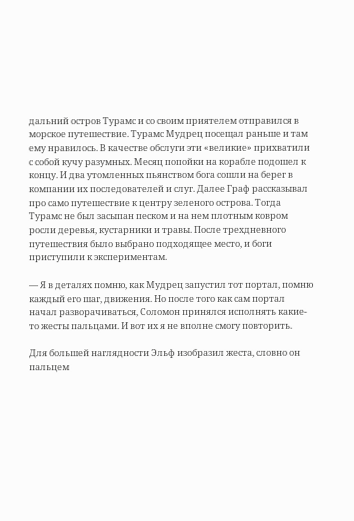дальний остров Турамс и со своим приятелем отправился в морское путешествие. Турамс Мудрец посещал раньше и там ему нравилось. В качестве обслуги эти «великие» прихватили с собой кучу разумных. Месяц попойки на корабле подошел к концу. И два утомленных пьянством бога сошли на берег в компании их последователей и слуг. Далее Граф рассказывал про само путешествие к центру зеленого острова. Тогда Турамс не был засыпан песком и на нем плотным ковром росли деревья, кустарники и травы. После трехдневного путешествия было выбрано подходящее место, и боги приступили к экспериментам.

— Я в деталях помню, как Мудрец запустил тот портал, помню каждый его шаг, движения. Но после того как сам портал начал разворачиваться, Соломон принялся исполнять какие-то жесты пальцами. И вот их я не вполне смогу повторить.

Для большей наглядности Эльф изобразил жеста, словно он пальцем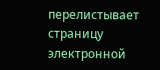перелистывает страницу электронной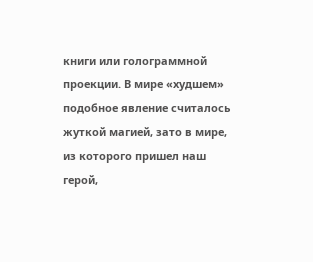книги или голограммной проекции. В мире «худшем» подобное явление считалось жуткой магией, зато в мире, из которого пришел наш герой,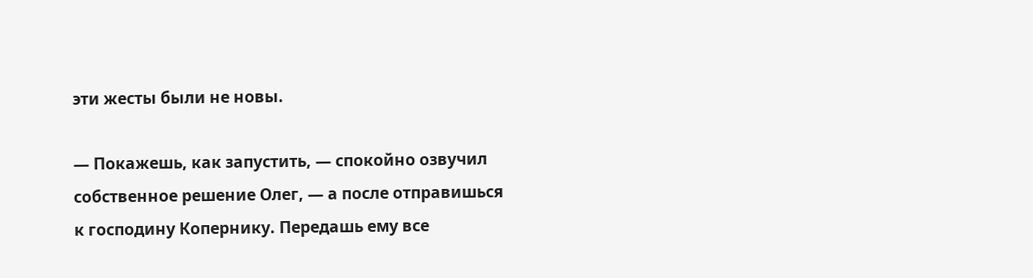эти жесты были не новы.

— Покажешь, как запустить, — спокойно озвучил собственное решение Олег, — а после отправишься к господину Копернику. Передашь ему все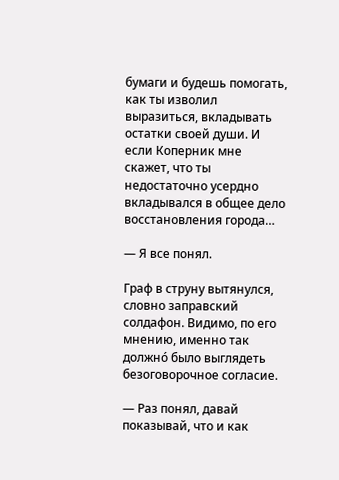бумаги и будешь помогать, как ты изволил выразиться, вкладывать остатки своей души. И если Коперник мне скажет, что ты недостаточно усердно вкладывался в общее дело восстановления города…

— Я все понял.

Граф в струну вытянулся, словно заправский солдафон. Видимо, по его мнению, именно так должно́ было выглядеть безоговорочное согласие.

— Раз понял, давай показывай, что и как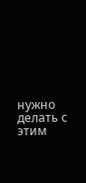нужно делать с этим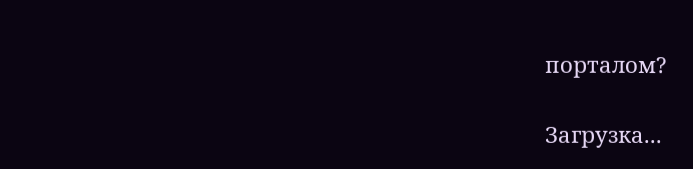порталом?

Загрузка...